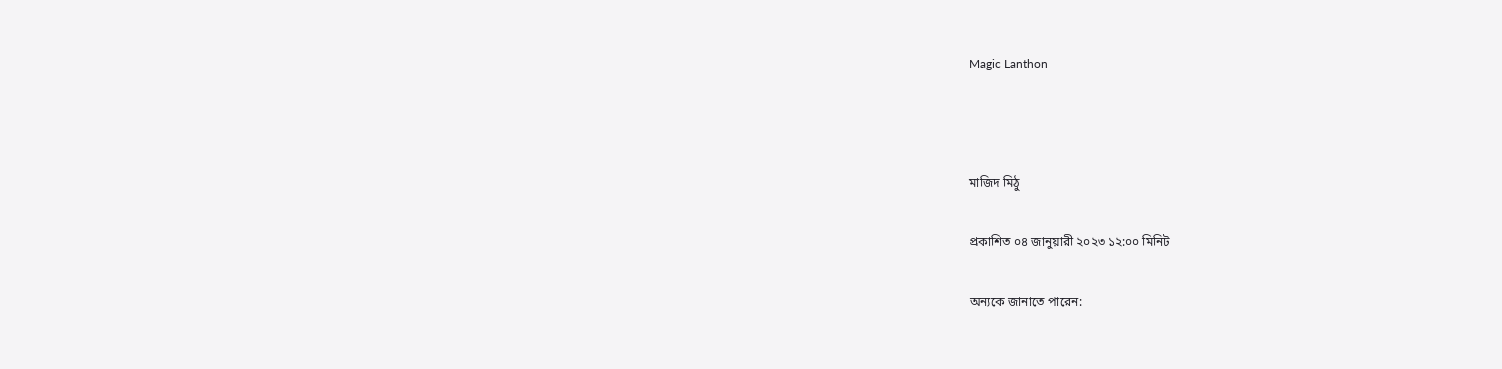Magic Lanthon



মাজিদ মিঠু

প্রকাশিত ০৪ জানুয়ারী ২০২৩ ১২:০০ মিনিট

অন্যকে জানাতে পারেন: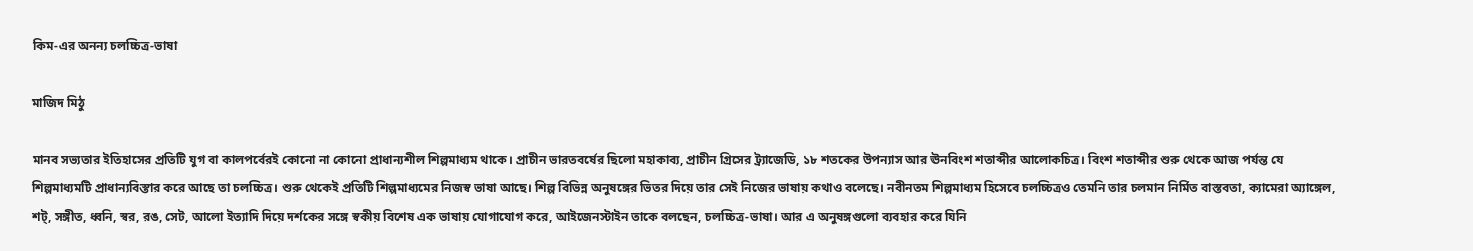কিম-এর অনন্য চলচ্চিত্র-ভাষা

মাজিদ মিঠু

মানব সভ্যতার ইতিহাসের প্রতিটি যুগ বা কালপর্বেরই কোনো না কোনো প্রাধান্যশীল শিল্পমাধ্যম থাকে। প্রাচীন ভারতবর্ষের ছিলো মহাকাব্য, প্রাচীন গ্রিসের ট্র্যাজেডি, ১৮ শতকের উপন্যাস আর ঊনবিংশ শতাব্দীর আলোকচিত্র। বিংশ শতাব্দীর শুরু থেকে আজ পর্যন্ত যে শিল্পমাধ্যমটি প্রাধান্যবিস্তার করে আছে তা চলচ্চিত্র। শুরু থেকেই প্রতিটি শিল্পমাধ্যমের নিজস্ব ভাষা আছে। শিল্প বিভিন্ন অনুষঙ্গের ভিতর দিয়ে তার সেই নিজের ভাষায় কথাও বলেছে। নবীনতম শিল্পমাধ্যম হিসেবে চলচ্চিত্রও তেমনি তার চলমান নির্মিত বাস্তবতা, ক্যামেরা অ্যাঙ্গেল, শট্, সঙ্গীত, ধ্বনি, স্বর, রঙ, সেট, আলো ইত্যাদি দিয়ে দর্শকের সঙ্গে স্বকীয় বিশেষ এক ভাষায় যোগাযোগ করে, আইজেনস্টাইন তাকে বলছেন, চলচ্চিত্র-ভাষা। আর এ অনুষঙ্গগুলো ব্যবহার করে যিনি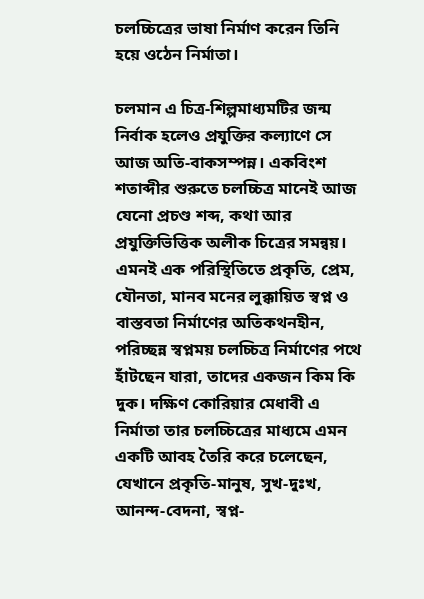চলচ্চিত্রের ভাষা নির্মাণ করেন তিনি হয়ে ওঠেন নির্মাতা।

চলমান এ চিত্র-শিল্পমাধ্যমটির জন্ম নির্বাক হলেও প্রযুক্তির কল্যাণে সে আজ অতি-বাকসম্পন্ন। একবিংশ শতাব্দীর শুরুতে চলচ্চিত্র মানেই আজ যেনো প্রচণ্ড শব্দ, কথা আর প্রযুক্তিভিত্তিক অলীক চিত্রের সমন্বয়। এমনই এক পরিস্থিতিতে প্রকৃতি, প্রেম, যৌনতা, মানব মনের লুক্কায়িত স্বপ্ন ও বাস্তবতা নির্মাণের অতিকথনহীন, পরিচ্ছন্ন স্বপ্নময় চলচ্চিত্র নির্মাণের পথে হাঁটছেন যারা, তাদের একজন কিম কি দুক। দক্ষিণ কোরিয়ার মেধাবী এ নির্মাতা তার চলচ্চিত্রের মাধ্যমে এমন একটি আবহ তৈরি করে চলেছেন, যেখানে প্রকৃতি-মানুষ, সুখ-দুঃখ, আনন্দ-বেদনা, স্বপ্ন-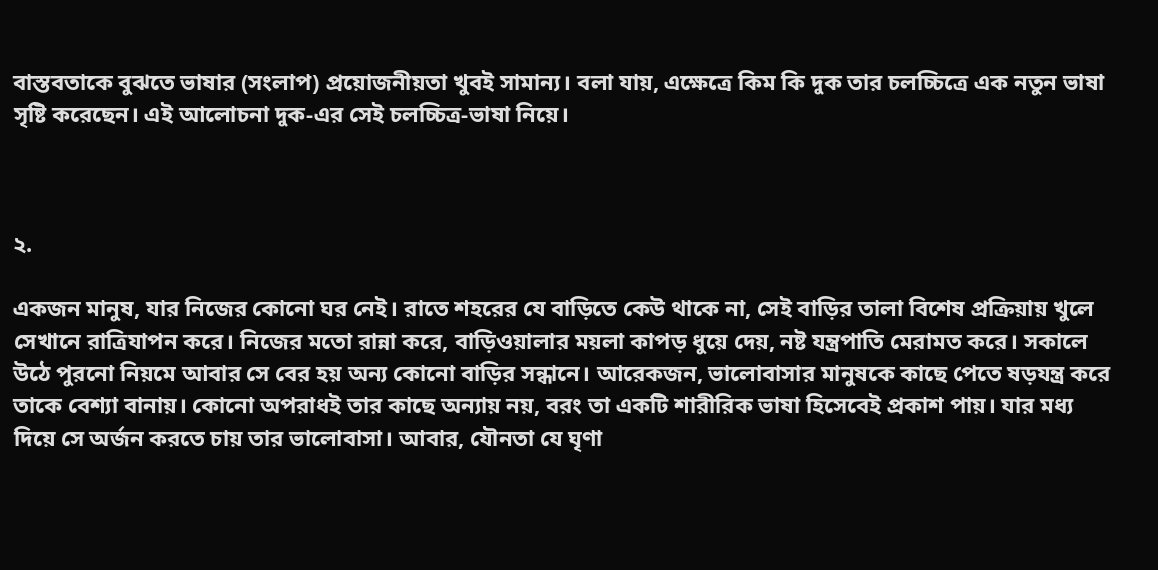বাস্তবতাকে বুঝতে ভাষার (সংলাপ) প্রয়োজনীয়তা খুবই সামান্য। বলা যায়, এক্ষেত্রে কিম কি দুক তার চলচ্চিত্রে এক নতুন ভাষা সৃষ্টি করেছেন। এই আলোচনা দুক-এর সেই চলচ্চিত্র-ভাষা নিয়ে।



২.

একজন মানুষ, যার নিজের কোনো ঘর নেই। রাতে শহরের যে বাড়িতে কেউ থাকে না, সেই বাড়ির তালা বিশেষ প্রক্রিয়ায় খুলে সেখানে রাত্রিযাপন করে। নিজের মতো রান্না করে, বাড়িওয়ালার ময়লা কাপড় ধুয়ে দেয়, নষ্ট যন্ত্রপাতি মেরামত করে। সকালে উঠে পুরনো নিয়মে আবার সে বের হয় অন্য কোনো বাড়ির সন্ধানে। আরেকজন, ভালোবাসার মানুষকে কাছে পেতে ষড়যন্ত্র করে তাকে বেশ্যা বানায়। কোনো অপরাধই তার কাছে অন্যায় নয়, বরং তা একটি শারীরিক ভাষা হিসেবেই প্রকাশ পায়। যার মধ্য দিয়ে সে অর্জন করতে চায় তার ভালোবাসা। আবার, যৌনতা যে ঘৃণা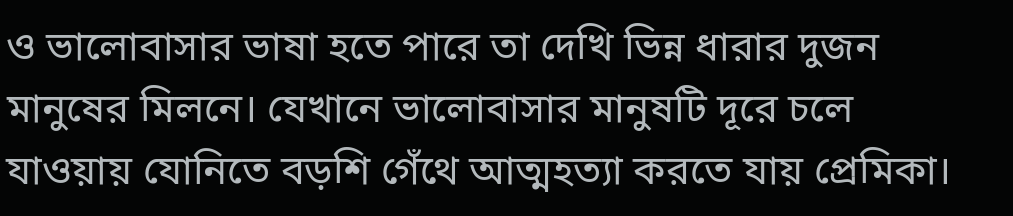ও ভালোবাসার ভাষা হতে পারে তা দেখি ভিন্ন ধারার দুজন মানুষের মিলনে। যেখানে ভালোবাসার মানুষটি দূরে চলে যাওয়ায় যোনিতে বড়শি গেঁথে আত্মহত্যা করতে যায় প্রেমিকা।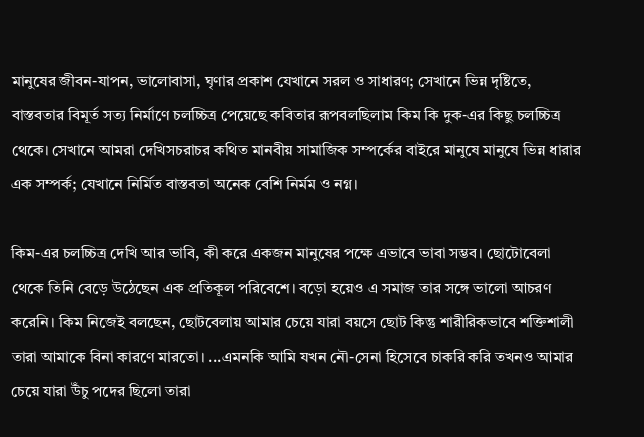মানুষের জীবন-যাপন, ভালোবাসা, ঘৃণার প্রকাশ যেখানে সরল ও সাধারণ; সেখানে ভিন্ন দৃষ্টিতে, বাস্তবতার বিমূর্ত সত্য নির্মাণে চলচ্চিত্র পেয়েছে কবিতার রূপবলছিলাম কিম কি দুক-এর কিছু চলচ্চিত্র থেকে। সেখানে আমরা দেখিসচরাচর কথিত মানবীয় সামাজিক সম্পর্কের বাইরে মানুষে মানুষে ভিন্ন ধারার এক সম্পর্ক; যেখানে নির্মিত বাস্তবতা অনেক বেশি নির্মম ও নগ্ন।

কিম-এর চলচ্চিত্র দেখি আর ভাবি, কী করে একজন মানুষের পক্ষে এভাবে ভাবা সম্ভব। ছোটোবেলা থেকে তিনি বেড়ে উঠেছেন এক প্রতিকূল পরিবেশে। বড়ো হয়েও এ সমাজ তার সঙ্গে ভালো আচরণ করেনি। কিম নিজেই বলছেন, ছোটবেলায় আমার চেয়ে যারা বয়সে ছোট কিন্তু শারীরিকভাবে শক্তিশালী তারা আমাকে বিনা কারণে মারতো। ...এমনকি আমি যখন নৌ-সেনা হিসেবে চাকরি করি তখনও আমার চেয়ে যারা উঁচু পদের ছিলো তারা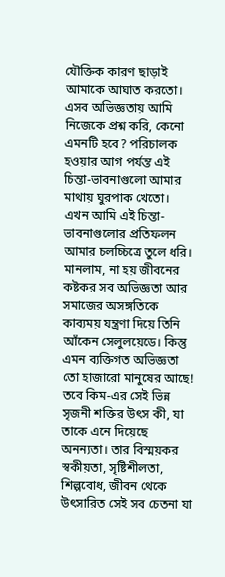যৌক্তিক কারণ ছাড়াই আমাকে আঘাত করতো। এসব অভিজ্ঞতায় আমি নিজেকে প্রশ্ন করি, কেনো এমনটি হবে? পরিচালক হওয়ার আগ পর্যন্ত এই চিন্তা-ভাবনাগুলো আমার মাথায় ঘুরপাক খেতো। এখন আমি এই চিন্তা-ভাবনাগুলোর প্রতিফলন আমার চলচ্চিত্রে তুলে ধরি। মানলাম, না হয় জীবনের কষ্টকর সব অভিজ্ঞতা আর সমাজের অসঙ্গতিকে কাব্যময় যন্ত্রণা দিয়ে তিনি আঁকেন সেলুলয়েডে। কিন্তু এমন ব্যক্তিগত অভিজ্ঞতা তো হাজারো মানুষের আছে! তবে কিম-এর সেই ভিন্ন সৃজনী শক্তির উৎস কী, যা তাকে এনে দিয়েছে অনন্যতা। তার বিস্ময়কর স্বকীয়তা, সৃষ্টিশীলতা, শিল্পবোধ, জীবন থেকে উৎসারিত সেই সব চেতনা যা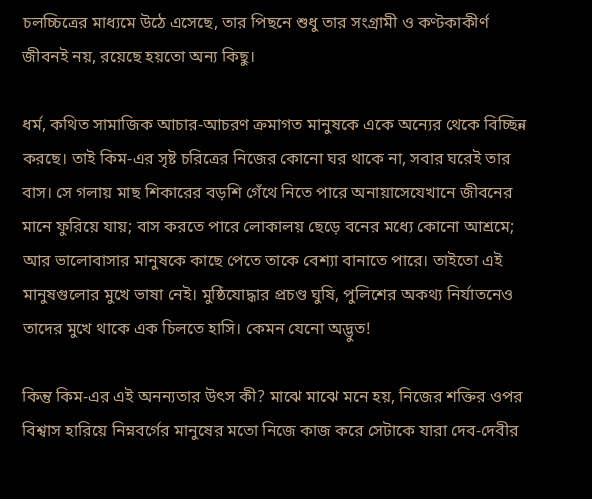চলচ্চিত্রের মাধ্যমে উঠে এসেছে, তার পিছনে শুধু তার সংগ্রামী ও কণ্টকাকীর্ণ জীবনই নয়, রয়েছে হয়তো অন্য কিছু।

ধর্ম, কথিত সামাজিক আচার-আচরণ ক্রমাগত মানুষকে একে অন্যের থেকে বিচ্ছিন্ন করছে। তাই কিম-এর সৃষ্ট চরিত্রের নিজের কোনো ঘর থাকে না, সবার ঘরেই তার বাস। সে গলায় মাছ শিকারের বড়শি গেঁথে নিতে পারে অনায়াসেযেখানে জীবনের মানে ফুরিয়ে যায়; বাস করতে পারে লোকালয় ছেড়ে বনের মধ্যে কোনো আশ্রমে; আর ভালোবাসার মানুষকে কাছে পেতে তাকে বেশ্যা বানাতে পারে। তাইতো এই মানুষগুলোর মুখে ভাষা নেই। মুষ্ঠিযোদ্ধার প্রচণ্ড ঘুষি, পুলিশের অকথ্য নির্যাতনেও তাদের মুখে থাকে এক চিলতে হাসি। কেমন যেনো অদ্ভুত!

কিন্তু কিম-এর এই অনন্যতার উৎস কী? মাঝে মাঝে মনে হয়, নিজের শক্তির ওপর বিশ্বাস হারিয়ে নিম্নবর্গের মানুষের মতো নিজে কাজ করে সেটাকে যারা দেব-দেবীর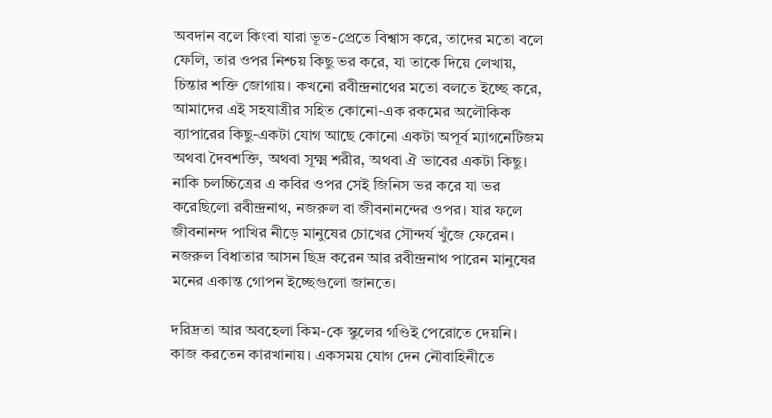অবদান বলে কিংবা যারা ভূত-প্রেতে বিশ্বাস করে, তাদের মতো বলে ফেলি, তার ওপর নিশ্চয় কিছু ভর করে, যা তাকে দিয়ে লেখায়, চিন্তার শক্তি জোগায়। কখনো রবীন্দ্রনাথের মতো বলতে ইচ্ছে করে, আমাদের এই সহযাত্রীর সহিত কোনো-এক রকমের অলৌকিক ব্যাপারের কিছু-একটা যোগ আছে কোনো একটা অপূর্ব ম্যাগনেটিজম অথবা দৈবশক্তি, অথবা সূক্ষ্ম শরীর, অথবা ঐ ভাবের একটা কিছু। নাকি চলচ্চিত্রের এ কবির ওপর সেই জিনিস ভর করে যা ভর করেছিলো রবীন্দ্রনাথ, নজরুল বা জীবনানন্দের ওপর। যার ফলে জীবনানন্দ পাখির নীড়ে মানুষের চোখের সৌন্দর্য খুঁজে ফেরেন। নজরুল বিধাতার আসন ছিদ্র করেন আর রবীন্দ্রনাথ পারেন মানুষের মনের একান্ত গোপন ইচ্ছেগুলো জানতে।

দরিদ্রতা আর অবহেলা কিম-কে স্কুলের গণ্ডিই পেরোতে দেয়নি। কাজ করতেন কারখানায়। একসময় যোগ দেন নৌবাহিনীতে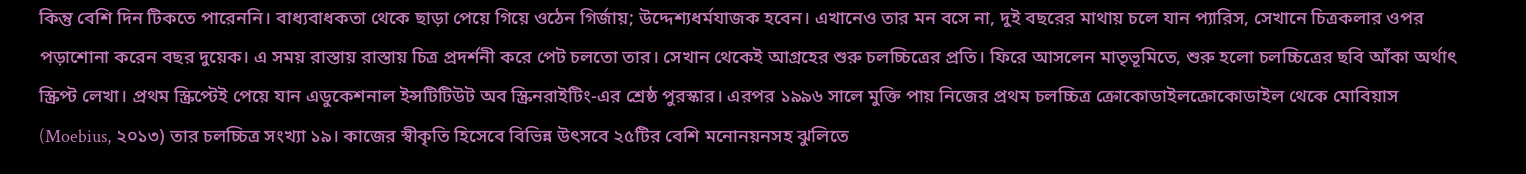কিন্তু বেশি দিন টিকতে পারেননি। বাধ্যবাধকতা থেকে ছাড়া পেয়ে গিয়ে ওঠেন গির্জায়; উদ্দেশ্যধর্মযাজক হবেন। এখানেও তার মন বসে না, দুই বছরের মাথায় চলে যান প্যারিস, সেখানে চিত্রকলার ওপর পড়াশোনা করেন বছর দুয়েক। এ সময় রাস্তায় রাস্তায় চিত্র প্রদর্শনী করে পেট চলতো তার। সেখান থেকেই আগ্রহের শুরু চলচ্চিত্রের প্রতি। ফিরে আসলেন মাতৃভূমিতে, শুরু হলো চলচ্চিত্রের ছবি আঁকা অর্থাৎ স্ক্রিপ্ট লেখা। প্রথম স্ক্রিপ্টেই পেয়ে যান এডুকেশনাল ইন্সটিটিউট অব স্ক্রিনরাইটিং-এর শ্রেষ্ঠ পুরস্কার। এরপর ১৯৯৬ সালে মুক্তি পায় নিজের প্রথম চলচ্চিত্র ক্রোকোডাইলক্রোকোডাইল থেকে মোবিয়াস (Moebius, ২০১৩) তার চলচ্চিত্র সংখ্যা ১৯। কাজের স্বীকৃতি হিসেবে বিভিন্ন উৎসবে ২৫টির বেশি মনোনয়নসহ ঝুলিতে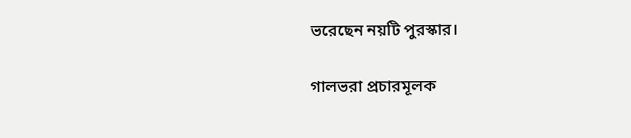ভরেছেন নয়টি পুরস্কার।

গালভরা প্রচারমূলক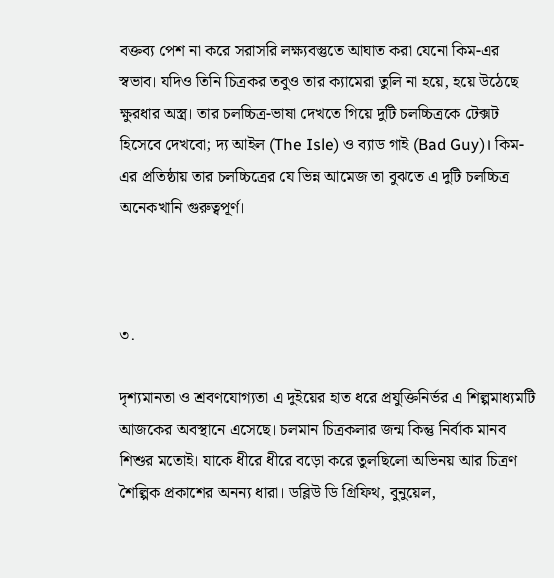বক্তব্য পেশ না করে সরাসরি লক্ষ্যবস্তুতে আঘাত করা যেনো কিম-এর স্বভাব। যদিও তিনি চিত্রকর তবুও তার ক্যামেরা তুলি না হয়ে, হয়ে উঠেছে ক্ষুরধার অস্ত্র। তার চলচ্চিত্র-ভাষা দেখতে গিয়ে দুটি চলচ্চিত্রকে টেক্সট হিসেবে দেখবো; দ্য আইল (The Isle) ও ব্যাড গাই (Bad Guy)। কিম-এর প্রতিষ্ঠায় তার চলচ্চিত্রের যে ভিন্ন আমেজ তা বুঝতে এ দুটি চলচ্চিত্র অনেকখানি গুরুত্বপূর্ণ।



৩.

দৃশ্যমানতা ও শ্রবণযোগ্যতা এ দুইয়ের হাত ধরে প্রযুক্তিনির্ভর এ শিল্পমাধ্যমটি আজকের অবস্থানে এসেছে। চলমান চিত্রকলার জন্ম কিন্তু নির্বাক মানব শিশুর মতোই। যাকে ধীরে ধীরে বড়ো করে তুলছিলো অভিনয় আর চিত্রণ শৈল্পিক প্রকাশের অনন্য ধারা। ডব্লিউ ডি গ্রিফিথ, বুনুয়েল,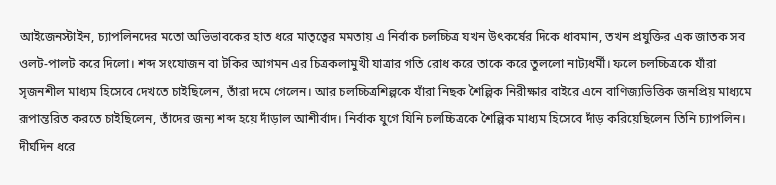আইজেনস্টাইন, চ্যাপলিনদের মতো অভিভাবকের হাত ধরে মাতৃত্বের মমতায় এ নির্বাক চলচ্চিত্র যখন উৎকর্ষের দিকে ধাবমান, তখন প্রযুক্তির এক জাতক সব ওলট-পালট করে দিলো। শব্দ সংযোজন বা টকির আগমন এর চিত্রকলামুখী যাত্রার গতি রোধ করে তাকে করে তুললো নাট্যধর্মী। ফলে চলচ্চিত্রকে যাঁরা সৃজনশীল মাধ্যম হিসেবে দেখতে চাইছিলেন, তাঁরা দমে গেলেন। আর চলচ্চিত্রশিল্পকে যাঁরা নিছক শৈল্পিক নিরীক্ষার বাইরে এনে বাণিজ্যভিত্তিক জনপ্রিয় মাধ্যমে রূপান্তরিত করতে চাইছিলেন, তাঁদের জন্য শব্দ হয়ে দাঁড়াল আশীর্বাদ। নির্বাক যুগে যিনি চলচ্চিত্রকে শৈল্পিক মাধ্যম হিসেবে দাঁড় করিয়েছিলেন তিনি চ্যাপলিন। দীর্ঘদিন ধরে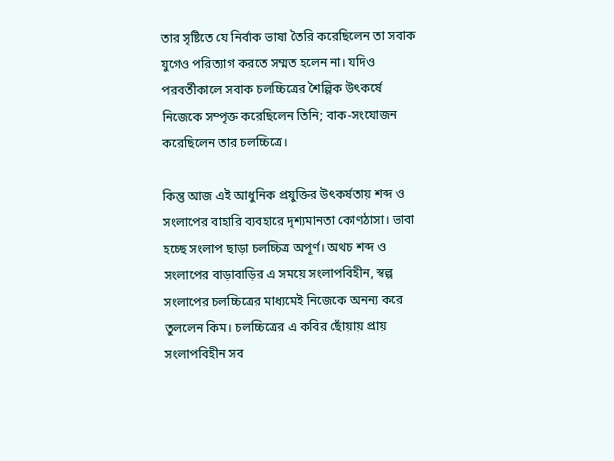তার সৃষ্টিতে যে নির্বাক ভাষা তৈরি করেছিলেন তা সবাক যুগেও পরিত্যাগ করতে সম্মত হলেন না। যদিও পরবর্তীকালে সবাক চলচ্চিত্রের শৈল্পিক উৎকর্ষে নিজেকে সম্পৃক্ত করেছিলেন তিনি; বাক-সংযোজন করেছিলেন তার চলচ্চিত্রে।

কিন্তু আজ এই আধুনিক প্রযুক্তির উৎকর্ষতায় শব্দ ও সংলাপের বাহারি ব্যবহারে দৃশ্যমানতা কোণঠাসা। ভাবা হচ্ছে সংলাপ ছাড়া চলচ্চিত্র অপূর্ণ। অথচ শব্দ ও সংলাপের বাড়াবাড়ির এ সময়ে সংলাপবিহীন, স্বল্প সংলাপের চলচ্চিত্রের মাধ্যমেই নিজেকে অনন্য করে তুললেন কিম। চলচ্চিত্রের এ কবির ছোঁয়ায় প্রায় সংলাপবিহীন সব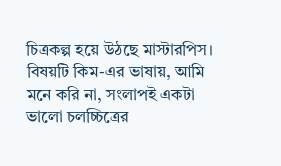চিত্রকল্প হয়ে উঠছে মাস্টারপিস। বিষয়টি কিম-এর ভাষায়, আমি মনে করি না, সংলাপই একটা ভালো চলচ্চিত্রের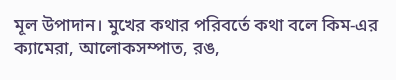মূল উপাদান। মুখের কথার পরিবর্তে কথা বলে কিম-এর ক্যামেরা, আলোকসম্পাত, রঙ,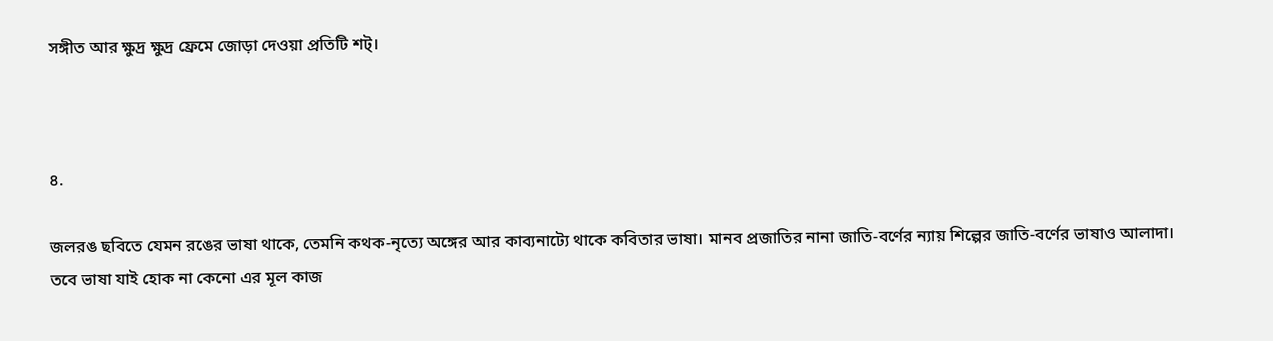সঙ্গীত আর ক্ষুদ্র ক্ষুদ্র ফ্রেমে জোড়া দেওয়া প্রতিটি শট্।



৪.

জলরঙ ছবিতে যেমন রঙের ভাষা থাকে, তেমনি কথক-নৃত্যে অঙ্গের আর কাব্যনাট্যে থাকে কবিতার ভাষা। মানব প্রজাতির নানা জাতি-বর্ণের ন্যায় শিল্পের জাতি-বর্ণের ভাষাও আলাদা। তবে ভাষা যাই হোক না কেনো এর মূল কাজ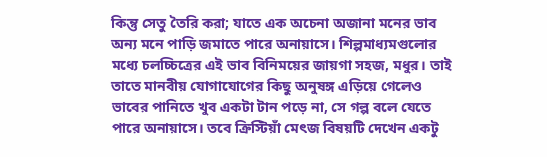কিন্তু সেতু তৈরি করা; যাতে এক অচেনা অজানা মনের ভাব অন্য মনে পাড়ি জমাতে পারে অনায়াসে। শিল্পমাধ্যমগুলোর মধ্যে চলচ্চিত্রের এই ভাব বিনিময়ের জায়গা সহজ, মধুর। তাই তাতে মানবীয় যোগাযোগের কিছু অনুষঙ্গ এড়িয়ে গেলেও ভাবের পানিতে খুব একটা টান পড়ে না, সে গল্প বলে যেতে পারে অনায়াসে। তবে ক্রিস্টিয়াঁ মেৎজ বিষয়টি দেখেন একটু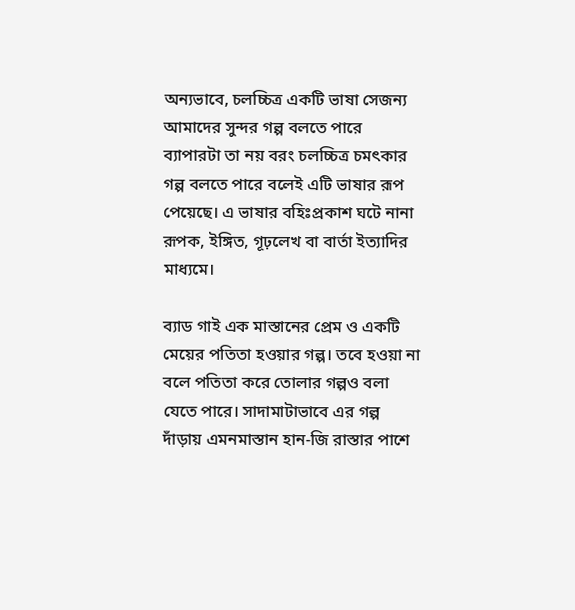অন্যভাবে, চলচ্চিত্র একটি ভাষা সেজন্য আমাদের সুন্দর গল্প বলতে পারে ব্যাপারটা তা নয় বরং চলচ্চিত্র চমৎকার গল্প বলতে পারে বলেই এটি ভাষার রূপ পেয়েছে। এ ভাষার বহিঃপ্রকাশ ঘটে নানা রূপক, ইঙ্গিত, গূঢ়লেখ বা বার্তা ইত্যাদির মাধ্যমে।

ব্যাড গাই এক মাস্তানের প্রেম ও একটি মেয়ের পতিতা হওয়ার গল্প। তবে হওয়া না বলে পতিতা করে তোলার গল্পও বলা যেতে পারে। সাদামাটাভাবে এর গল্প দাঁড়ায় এমনমাস্তান হান-জি রাস্তার পাশে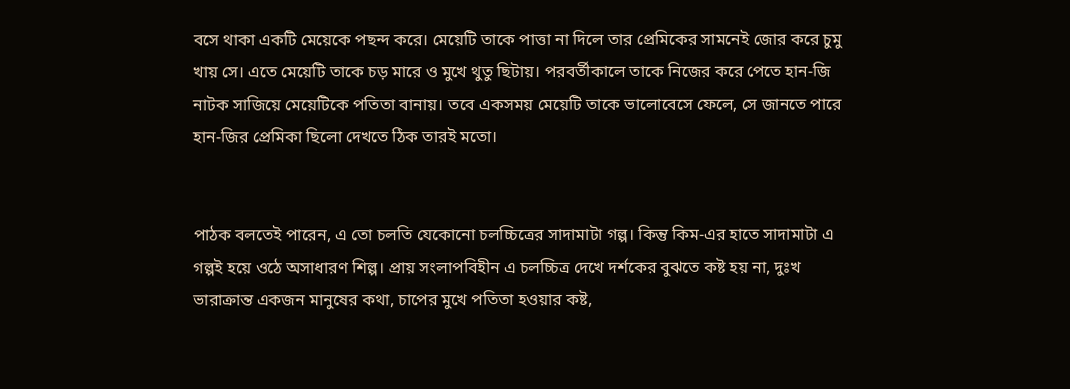বসে থাকা একটি মেয়েকে পছন্দ করে। মেয়েটি তাকে পাত্তা না দিলে তার প্রেমিকের সামনেই জোর করে চুমু খায় সে। এতে মেয়েটি তাকে চড় মারে ও মুখে থুতু ছিটায়। পরবর্তীকালে তাকে নিজের করে পেতে হান-জি নাটক সাজিয়ে মেয়েটিকে পতিতা বানায়। তবে একসময় মেয়েটি তাকে ভালোবেসে ফেলে, সে জানতে পারে হান-জির প্রেমিকা ছিলো দেখতে ঠিক তারই মতো।


পাঠক বলতেই পারেন, এ তো চলতি যেকোনো চলচ্চিত্রের সাদামাটা গল্প। কিন্তু কিম-এর হাতে সাদামাটা এ গল্পই হয়ে ওঠে অসাধারণ শিল্প। প্রায় সংলাপবিহীন এ চলচ্চিত্র দেখে দর্শকের বুঝতে কষ্ট হয় না, দুঃখ ভারাক্রান্ত একজন মানুষের কথা, চাপের মুখে পতিতা হওয়ার কষ্ট,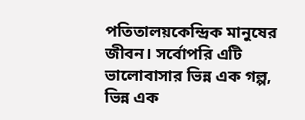পতিতালয়কেন্দ্রিক মানুষের জীবন। সর্বোপরি এটি ভালোবাসার ভিন্ন এক গল্প, ভিন্ন এক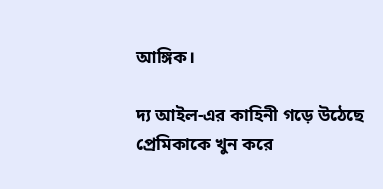আঙ্গিক।

দ্য আইল-এর কাহিনী গড়ে উঠেছে প্রেমিকাকে খুন করে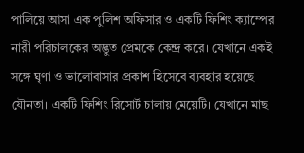পালিয়ে আসা এক পুলিশ অফিসার ও একটি ফিশিং ক্যাম্পের নারী পরিচালকের অদ্ভুত প্রেমকে কেন্দ্র করে। যেখানে একই সঙ্গে ঘৃণা ও ভালোবাসার প্রকাশ হিসেবে ব্যবহার হয়েছে যৌনতা। একটি ফিশিং রিসোর্ট চালায় মেয়েটি। যেখানে মাছ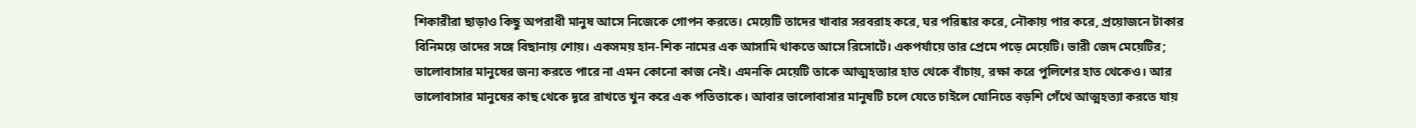শিকারীরা ছাড়াও কিছু অপরাধী মানুষ আসে নিজেকে গোপন করতে। মেয়েটি তাদের খাবার সরবরাহ করে, ঘর পরিষ্কার করে, নৌকায় পার করে, প্রয়োজনে টাকার বিনিময়ে তাদের সঙ্গে বিছানায় শোয়। একসময় হান-শিক নামের এক আসামি থাকতে আসে রিসোর্টে। একপর্যায়ে তার প্রেমে পড়ে মেয়েটি। ভারী জেদ মেয়েটির; ভালোবাসার মানুষের জন্য করতে পারে না এমন কোনো কাজ নেই। এমনকি মেয়েটি তাকে আত্মহত্যার হাত থেকে বাঁচায়, রক্ষা করে পুলিশের হাত থেকেও। আর ভালোবাসার মানুষের কাছ থেকে দূরে রাখতে খুন করে এক পতিতাকে। আবার ভালোবাসার মানুষটি চলে যেতে চাইলে যোনিতে বড়শি গেঁথে আত্মহত্যা করতে যায়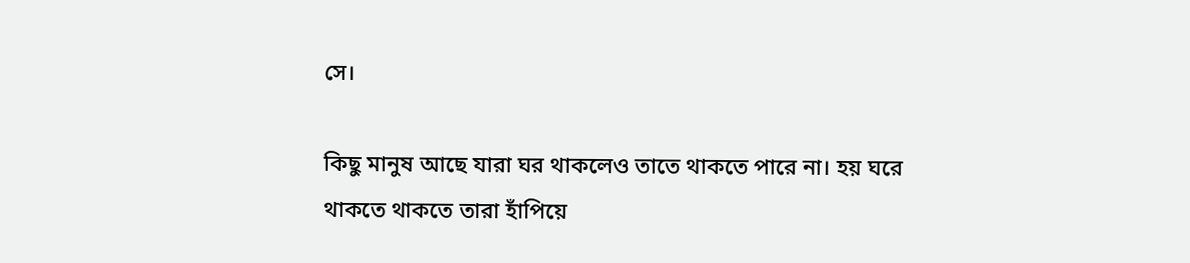সে।

কিছু মানুষ আছে যারা ঘর থাকলেও তাতে থাকতে পারে না। হয় ঘরে থাকতে থাকতে তারা হাঁপিয়ে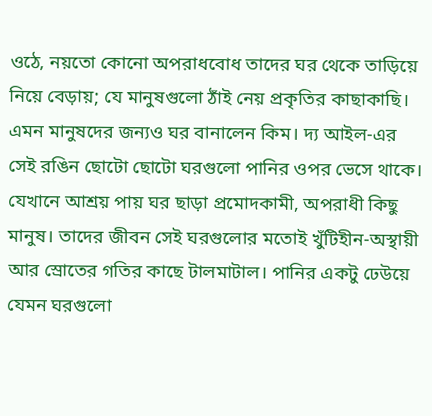ওঠে, নয়তো কোনো অপরাধবোধ তাদের ঘর থেকে তাড়িয়ে নিয়ে বেড়ায়; যে মানুষগুলো ঠাঁই নেয় প্রকৃতির কাছাকাছি। এমন মানুষদের জন্যও ঘর বানালেন কিম। দ্য আইল-এর সেই রঙিন ছোটো ছোটো ঘরগুলো পানির ওপর ভেসে থাকে। যেখানে আশ্রয় পায় ঘর ছাড়া প্রমোদকামী, অপরাধী কিছু মানুষ। তাদের জীবন সেই ঘরগুলোর মতোই খুঁটিহীন-অস্থায়ী আর স্রোতের গতির কাছে টালমাটাল। পানির একটু ঢেউয়ে যেমন ঘরগুলো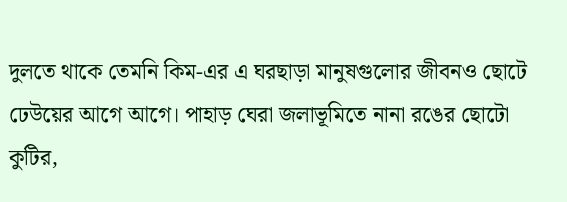দুলতে থাকে তেমনি কিম-এর এ ঘরছাড়া মানুষগুলোর জীবনও ছোটে ঢেউয়ের আগে আগে। পাহাড় ঘেরা জলাভূমিতে নানা রঙের ছোটো কুটির,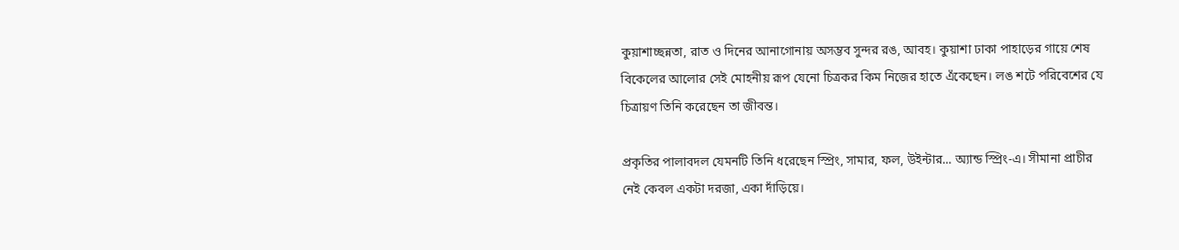কুয়াশাচ্ছন্নতা, রাত ও দিনের আনাগোনায় অসম্ভব সুন্দর রঙ, আবহ। কুয়াশা ঢাকা পাহাড়ের গায়ে শেষ বিকেলের আলোর সেই মোহনীয় রূপ যেনো চিত্রকর কিম নিজের হাতে এঁকেছেন। লঙ শটে পরিবেশের যে চিত্রায়ণ তিনি করেছেন তা জীবন্ত।

প্রকৃতির পালাবদল যেমনটি তিনি ধরেছেন স্প্রিং, সামার, ফল, উইন্টার... অ্যান্ড স্প্রিং-এ। সীমানা প্রাচীর নেই কেবল একটা দরজা, একা দাঁড়িয়ে।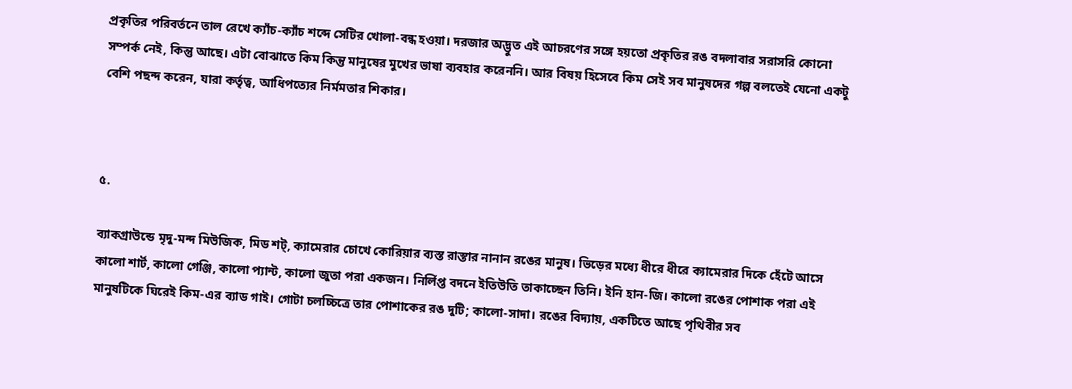প্রকৃতির পরিবর্তনে তাল রেখে ক্যাঁচ-ক্যাঁচ শব্দে সেটির খোলা-বন্ধ হওয়া। দরজার অদ্ভুত এই আচরণের সঙ্গে হয়তো প্রকৃতির রঙ বদলাবার সরাসরি কোনো সম্পর্ক নেই, কিন্তু আছে। এটা বোঝাতে কিম কিন্তু মানুষের মুখের ভাষা ব্যবহার করেননি। আর বিষয় হিসেবে কিম সেই সব মানুষদের গল্প বলতেই যেনো একটু বেশি পছন্দ করেন, যারা কর্তৃত্ব, আধিপত্যের নির্মমতার শিকার।



৫.

ব্যাকগ্রাউন্ডে মৃদু-মন্দ মিউজিক, মিড শট্, ক্যামেরার চোখে কোরিয়ার ব্যস্ত রাস্তার নানান রঙের মানুষ। ভিড়ের মধ্যে ধীরে ধীরে ক্যামেরার দিকে হেঁটে আসে কালো শার্ট, কালো গেঞ্জি, কালো প্যান্ট, কালো জুতা পরা একজন। নির্লিপ্ত বদনে ইতিউতি তাকাচ্ছেন তিনি। ইনি হান-জি। কালো রঙের পোশাক পরা এই মানুষটিকে ঘিরেই কিম-এর ব্যাড গাই। গোটা চলচ্চিত্রে তার পোশাকের রঙ দুটি; কালো-সাদা। রঙের বিদ্যায়, একটিতে আছে পৃথিবীর সব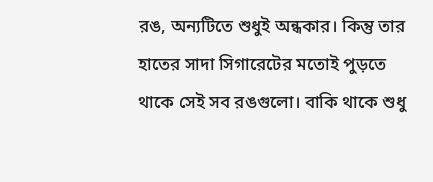রঙ, অন্যটিতে শুধুই অন্ধকার। কিন্তু তার হাতের সাদা সিগারেটের মতোই পুড়তে থাকে সেই সব রঙগুলো। বাকি থাকে শুধু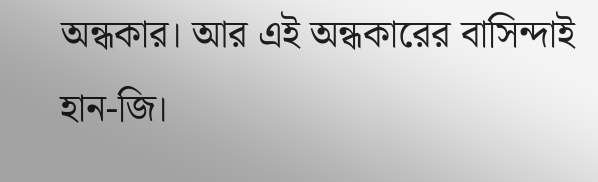অন্ধকার। আর এই অন্ধকারের বাসিন্দাই হান-জি।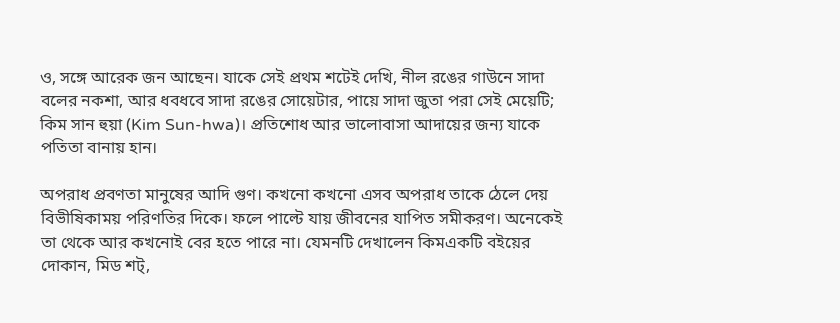ও, সঙ্গে আরেক জন আছেন। যাকে সেই প্রথম শটেই দেখি, নীল রঙের গাউনে সাদা বলের নকশা, আর ধবধবে সাদা রঙের সোয়েটার, পায়ে সাদা জুতা পরা সেই মেয়েটি; কিম সান হুয়া (Kim Sun-hwa)। প্রতিশোধ আর ভালোবাসা আদায়ের জন্য যাকে পতিতা বানায় হান।

অপরাধ প্রবণতা মানুষের আদি গুণ। কখনো কখনো এসব অপরাধ তাকে ঠেলে দেয় বিভীষিকাময় পরিণতির দিকে। ফলে পাল্টে যায় জীবনের যাপিত সমীকরণ। অনেকেই তা থেকে আর কখনোই বের হতে পারে না। যেমনটি দেখালেন কিমএকটি বইয়ের দোকান, মিড শট্,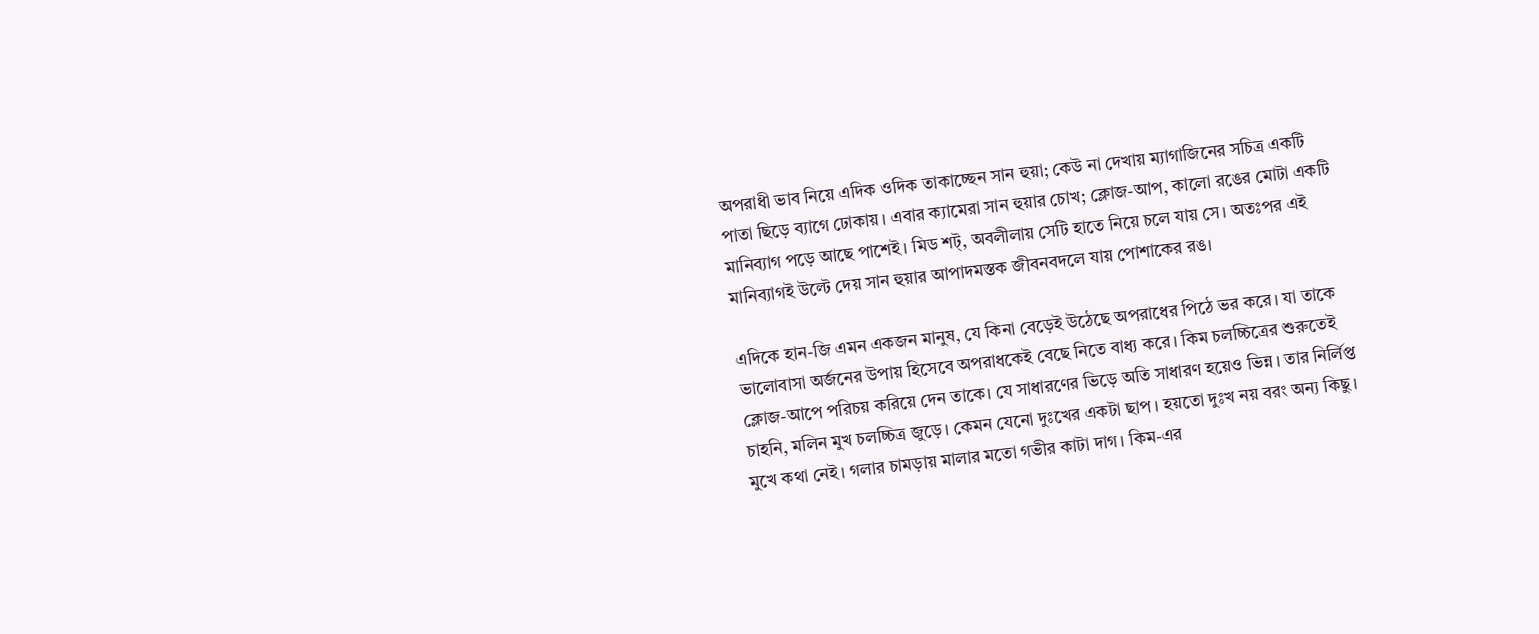অপরাধী ভাব নিয়ে এদিক ওদিক তাকাচ্ছেন সান হুয়া; কেউ না দেখায় ম্যাগাজিনের সচিত্র একটি পাতা ছিড়ে ব্যাগে ঢোকায়। এবার ক্যামেরা সান হুয়ার চোখ; ক্লোজ-আপ, কালো রঙের মোটা একটি মানিব্যাগ পড়ে আছে পাশেই। মিড শট্, অবলীলায় সেটি হাতে নিয়ে চলে যায় সে। অতঃপর এই মানিব্যাগই উল্টে দেয় সান হুয়ার আপাদমস্তক জীবনবদলে যায় পোশাকের রঙ।

এদিকে হান-জি এমন একজন মানুষ, যে কিনা বেড়েই উঠেছে অপরাধের পিঠে ভর করে। যা তাকে ভালোবাসা অর্জনের উপায় হিসেবে অপরাধকেই বেছে নিতে বাধ্য করে। কিম চলচ্চিত্রের শুরুতেই ক্লোজ-আপে পরিচয় করিয়ে দেন তাকে। যে সাধারণের ভিড়ে অতি সাধারণ হয়েও ভিন্ন। তার নির্লিপ্ত চাহনি, মলিন মুখ চলচ্চিত্র জুড়ে। কেমন যেনো দুঃখের একটা ছাপ। হয়তো দুঃখ নয় বরং অন্য কিছু। মুখে কথা নেই। গলার চামড়ায় মালার মতো গভীর কাটা দাগ। কিম-এর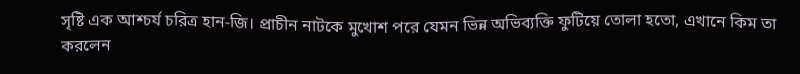সৃষ্টি এক আশ্চর্য চরিত্র হান-জি। প্রাচীন নাটকে মুখোশ পরে যেমন ভিন্ন অভিব্যক্তি ফুটিয়ে তোলা হতো, এখানে কিম তা করলেন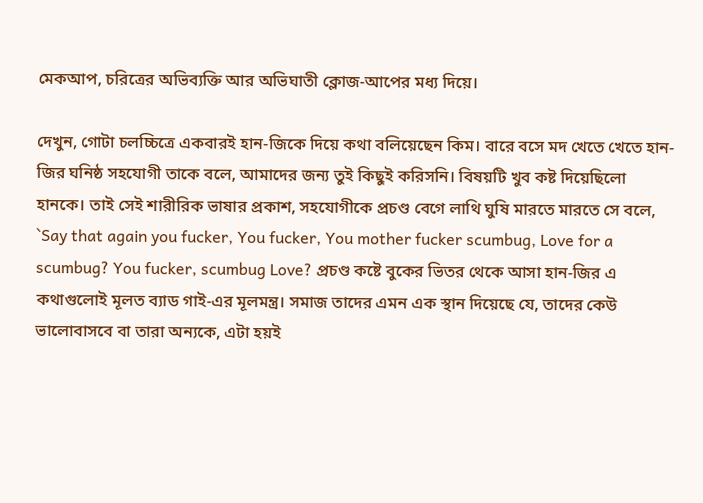মেকআপ, চরিত্রের অভিব্যক্তি আর অভিঘাতী ক্লোজ-আপের মধ্য দিয়ে।

দেখুন, গোটা চলচ্চিত্রে একবারই হান-জিকে দিয়ে কথা বলিয়েছেন কিম। বারে বসে মদ খেতে খেতে হান-জির ঘনিষ্ঠ সহযোগী তাকে বলে, আমাদের জন্য তুই কিছুই করিসনি। বিষয়টি খুব কষ্ট দিয়েছিলো হানকে। তাই সেই শারীরিক ভাষার প্রকাশ, সহযোগীকে প্রচণ্ড বেগে লাথি ঘুষি মারতে মারতে সে বলে, `Say that again you fucker, You fucker, You mother fucker scumbug, Love for a scumbug? You fucker, scumbug Love? প্রচণ্ড কষ্টে বুকের ভিতর থেকে আসা হান-জির এ কথাগুলোই মূলত ব্যাড গাই-এর মূলমন্ত্র। সমাজ তাদের এমন এক স্থান দিয়েছে যে, তাদের কেউ ভালোবাসবে বা তারা অন্যকে, এটা হয়ই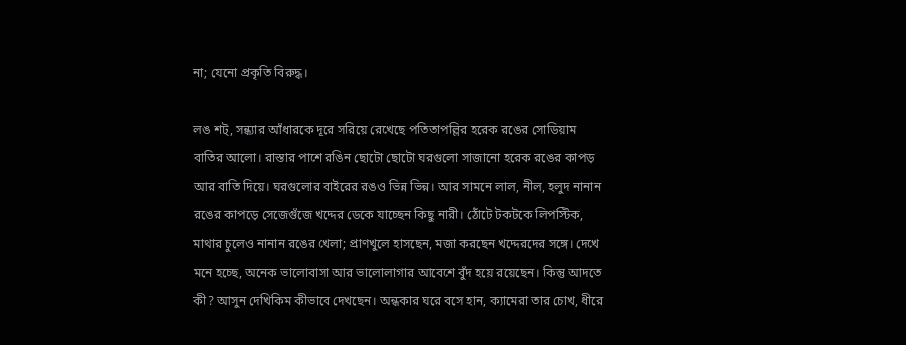না; যেনো প্রকৃতি বিরুদ্ধ।

লঙ শট্, সন্ধ্যার আঁধারকে দূরে সরিয়ে রেখেছে পতিতাপল্লির হরেক রঙের সোডিয়াম বাতির আলো। রাস্তার পাশে রঙিন ছোটো ছোটো ঘরগুলো সাজানো হরেক রঙের কাপড় আর বাতি দিয়ে। ঘরগুলোর বাইরের রঙও ভিন্ন ভিন্ন। আর সামনে লাল, নীল, হলুদ নানান রঙের কাপড়ে সেজেগুঁজে খদ্দের ডেকে যাচ্ছেন কিছু নারী। ঠোঁটে টকটকে লিপস্টিক, মাথার চুলেও নানান রঙের খেলা; প্রাণখুলে হাসছেন, মজা করছেন খদ্দেরদের সঙ্গে। দেখে মনে হচ্ছে, অনেক ভালোবাসা আর ভালোলাগার আবেশে বুঁদ হয়ে রয়েছেন। কিন্তু আদতে কী? আসুন দেখিকিম কীভাবে দেখছেন। অন্ধকার ঘরে বসে হান, ক্যামেরা তার চোখ, ধীরে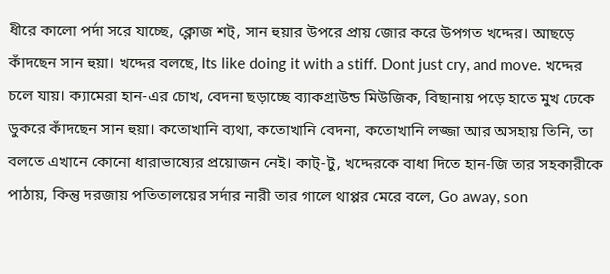ধীরে কালো পর্দা সরে যাচ্ছে, ক্লোজ শট্, সান হুয়ার উপরে প্রায় জোর করে উপগত খদ্দের। আছড়ে কাঁদছেন সান হুয়া। খদ্দের বলছে, Its like doing it with a stiff. Dont just cry, and move. খদ্দের চলে যায়। ক্যামেরা হান-এর চোখ, বেদনা ছড়াচ্ছে ব্যাকগ্রাউন্ড মিউজিক, বিছানায় পড়ে হাতে মুখ ঢেকে ডুকরে কাঁদছেন সান হুয়া। কতোখানি ব্যথা, কতোখানি বেদনা, কতোখানি লজ্জা আর অসহায় তিনি, তা বলতে এখানে কোনো ধারাভাষ্যের প্রয়োজন নেই। কাট্-টু, খদ্দেরকে বাধা দিতে হান-জি তার সহকারীকে পাঠায়, কিন্তু দরজায় পতিতালয়ের সর্দার নারী তার গালে থাপ্পর মেরে বলে, Go away, son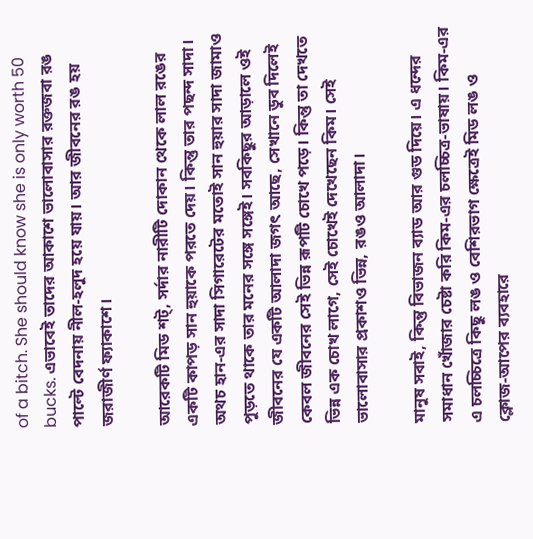of a bitch. She should know she is only worth 50 bucks. এভাবেই তাদের আকাশে ভালোবাসার রক্তজবা রঙ পাল্টে বেদনায় নীল-হলুদ হয়ে যায়। আর জীবনের রঙ হয় জরাজীর্ণ ফ্যাকাশে।

আরেকটি মিড শট্, সর্দার নারীটি দোকান থেকে লাল রঙের একটি কাপড় সান হুয়াকে পরতে দেয়। কিন্তু তার পছন্দ সাদা। অথচ হান-এর সাদা সিগারেটের মতোই সান হুয়ার সাদা জামাও পুড়তে থাকে তার মনের সঙ্গে সঙ্গেই। সবকিছুর আড়ালে ওই জীবনের যে একটি আলাদা জগৎ আছে, সেখানে ডুব দিলেই কেবল জীবনের সেই ভিন্ন রূপটি চোখে পড়ে। কিন্তু তা দেখতে ভিন্ন এক চোখ লাগে, সেই চোখেই দেখেছেন কিম। সেই ভালোবাসার প্রকাশও ভিন্ন, রঙও আলাদা।

মানুষ সবাই, কিন্তু বিভাজন ব্যাড আর গুড দিয়ে। এ ধন্দের সমাধান খোঁজার চেষ্টা করি কিম-এর চলচ্চিত্র-ভাষায়। কিম-এর এ চলচ্চিত্রে কিছু লঙ ও বেশিরভাগ ক্ষেত্রেই মিড লঙ ও ক্লোজ-আপের ব্যবহারে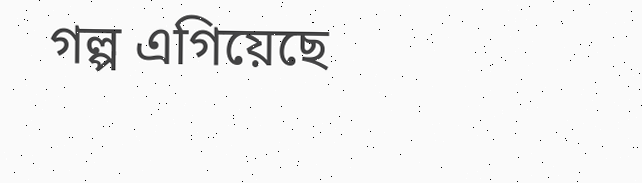গল্প এগিয়েছে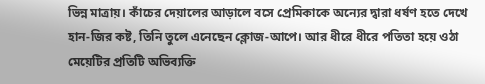ভিন্ন মাত্রায়। কাঁচের দেয়ালের আড়ালে বসে প্রেমিকাকে অন্যের দ্বারা ধর্ষণ হতে দেখে হান-জির কষ্ট, তিনি তুলে এনেছেন ক্লোজ-আপে। আর ধীরে ধীরে পতিতা হয়ে ওঠা মেয়েটির প্রতিটি অভিব্যক্তি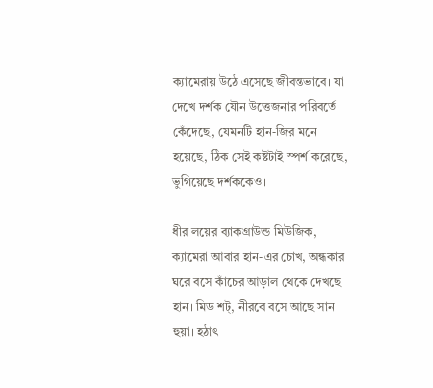ক্যামেরায় উঠে এসেছে জীবন্তভাবে। যা দেখে দর্শক যৌন উত্তেজনার পরিবর্তে কেঁদেছে, যেমনটি হান-জির মনে হয়েছে, ঠিক সেই কষ্টটাই স্পর্শ করেছে, ভুগিয়েছে দর্শককেও।

ধীর লয়ের ব্যাকগ্রাউন্ড মিউজিক, ক্যামেরা আবার হান-এর চোখ, অন্ধকার ঘরে বসে কাঁচের আড়াল থেকে দেখছে হান। মিড শট্, নীরবে বসে আছে সান হুয়া। হঠাৎ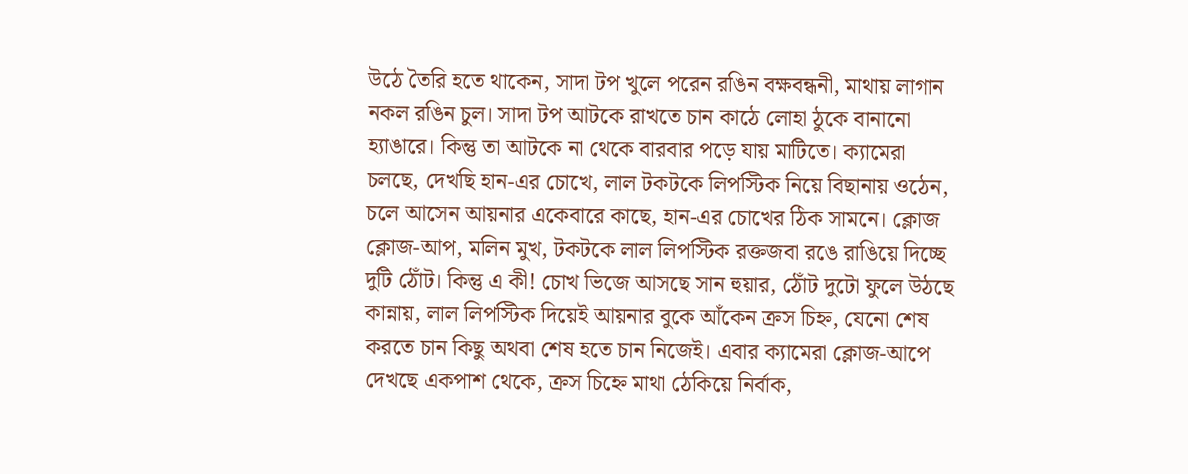উঠে তৈরি হতে থাকেন, সাদা টপ খুলে পরেন রঙিন বক্ষবন্ধনী, মাথায় লাগান নকল রঙিন চুল। সাদা টপ আটকে রাখতে চান কাঠে লোহা ঠুকে বানানো হ্যাঙারে। কিন্তু তা আটকে না থেকে বারবার পড়ে যায় মাটিতে। ক্যামেরা চলছে, দেখছি হান-এর চোখে, লাল টকটকে লিপস্টিক নিয়ে বিছানায় ওঠেন, চলে আসেন আয়নার একেবারে কাছে, হান-এর চোখের ঠিক সামনে। ক্লোজ ক্লোজ-আপ, মলিন মুখ, টকটকে লাল লিপস্টিক রক্তজবা রঙে রাঙিয়ে দিচ্ছে দুটি ঠোঁট। কিন্তু এ কী! চোখ ভিজে আসছে সান হুয়ার, ঠোঁট দুটো ফুলে উঠছে কান্নায়, লাল লিপস্টিক দিয়েই আয়নার বুকে আঁকেন ক্রস চিহ্ন, যেনো শেষ করতে চান কিছু অথবা শেষ হতে চান নিজেই। এবার ক্যামেরা ক্লোজ-আপে দেখছে একপাশ থেকে, ক্রস চিহ্নে মাথা ঠেকিয়ে নির্বাক,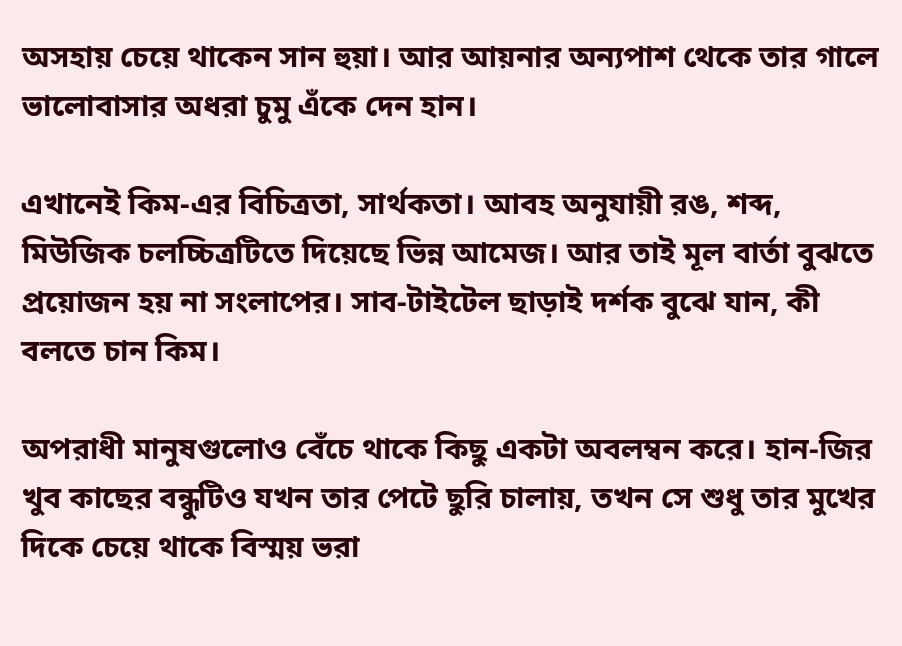অসহায় চেয়ে থাকেন সান হুয়া। আর আয়নার অন্যপাশ থেকে তার গালে ভালোবাসার অধরা চুমু এঁকে দেন হান।

এখানেই কিম-এর বিচিত্রতা, সার্থকতা। আবহ অনুযায়ী রঙ, শব্দ, মিউজিক চলচ্চিত্রটিতে দিয়েছে ভিন্ন আমেজ। আর তাই মূল বার্তা বুঝতে প্রয়োজন হয় না সংলাপের। সাব-টাইটেল ছাড়াই দর্শক বুঝে যান, কী বলতে চান কিম।

অপরাধী মানুষগুলোও বেঁচে থাকে কিছু একটা অবলম্বন করে। হান-জির খুব কাছের বন্ধুটিও যখন তার পেটে ছুরি চালায়, তখন সে শুধু তার মুখের দিকে চেয়ে থাকে বিস্ময় ভরা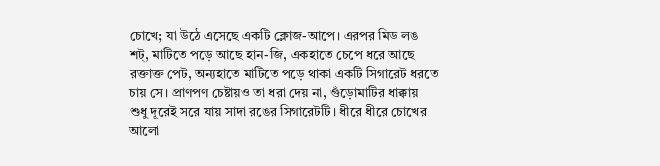চোখে; যা উঠে এসেছে একটি ক্লোজ-আপে। এরপর মিড লঙ শট্, মাটিতে পড়ে আছে হান-জি, একহাতে চেপে ধরে আছে রক্তাক্ত পেট, অন্যহাতে মাটিতে পড়ে থাকা একটি সিগারেট ধরতে চায় সে। প্রাণপণ চেষ্টায়ও তা ধরা দেয় না, গুঁড়োমাটির ধাক্কায় শুধু দূরেই সরে যায় সাদা রঙের সিগারেটটি। ধীরে ধীরে চোখের আলো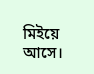মিইয়ে আসে।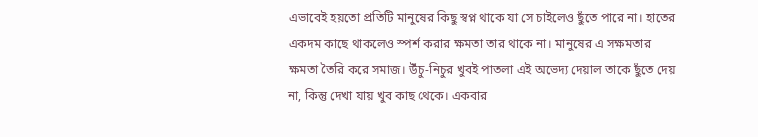এভাবেই হয়তো প্রতিটি মানুষের কিছু স্বপ্ন থাকে যা সে চাইলেও ছুঁতে পারে না। হাতের একদম কাছে থাকলেও স্পর্শ করার ক্ষমতা তার থাকে না। মানুষের এ সক্ষমতার ক্ষমতা তৈরি করে সমাজ। উঁচু-নিচুর খুবই পাতলা এই অভেদ্য দেয়াল তাকে ছুঁতে দেয় না, কিন্তু দেখা যায় খুব কাছ থেকে। একবার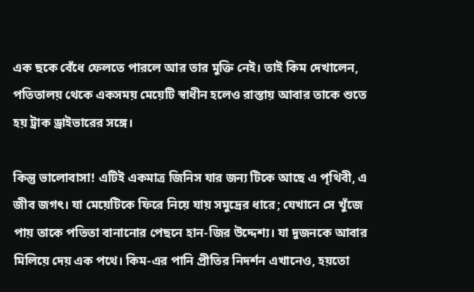এক ছকে বেঁধে ফেলতে পারলে আর তার মুক্তি নেই। তাই কিম দেখালেন, পতিতালয় থেকে একসময় মেয়েটি স্বাধীন হলেও রাস্তায় আবার তাকে শুতে হয় ট্রাক ড্রাইভারের সঙ্গে।

কিন্তু ভালোবাসা! এটিই একমাত্র জিনিস যার জন্য টিকে আছে এ পৃথিবী, এ জীব জগৎ। যা মেয়েটিকে ফিরে নিয়ে যায় সমুদ্রের ধারে; যেখানে সে খুঁজে পায় তাকে পতিতা বানানোর পেছনে হান-জির উদ্দেশ্য। যা দুজনকে আবার মিলিয়ে দেয় এক পথে। কিম-এর পানি প্রীতির নিদর্শন এখানেও, হয়তো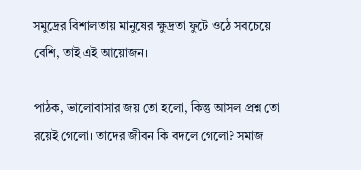সমুদ্রের বিশালতায় মানুষের ক্ষুদ্রতা ফুটে ওঠে সবচেয়ে বেশি, তাই এই আয়োজন।

পাঠক, ভালোবাসার জয় তো হলো, কিন্তু আসল প্রশ্ন তো রয়েই গেলো। তাদের জীবন কি বদলে গেলো? সমাজ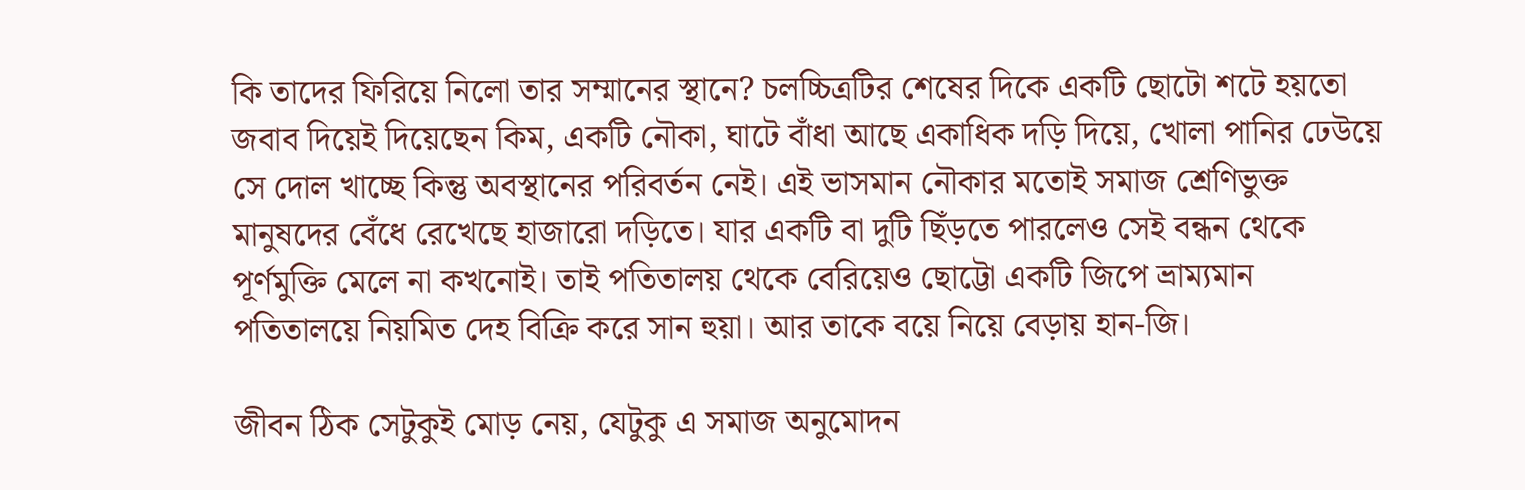কি তাদের ফিরিয়ে নিলো তার সম্মানের স্থানে? চলচ্চিত্রটির শেষের দিকে একটি ছোটো শটে হয়তো জবাব দিয়েই দিয়েছেন কিম, একটি নৌকা, ঘাটে বাঁধা আছে একাধিক দড়ি দিয়ে, খোলা পানির ঢেউয়ে সে দোল খাচ্ছে কিন্তু অবস্থানের পরিবর্তন নেই। এই ভাসমান নৌকার মতোই সমাজ শ্রেণিভুক্ত মানুষদের বেঁধে রেখেছে হাজারো দড়িতে। যার একটি বা দুটি ছিঁড়তে পারলেও সেই বন্ধন থেকে পূর্ণমুক্তি মেলে না কখনোই। তাই পতিতালয় থেকে বেরিয়েও ছোট্টো একটি জিপে ভ্রাম্যমান পতিতালয়ে নিয়মিত দেহ বিক্রি করে সান হুয়া। আর তাকে বয়ে নিয়ে বেড়ায় হান-জি।

জীবন ঠিক সেটুকুই মোড় নেয়, যেটুকু এ সমাজ অনুমোদন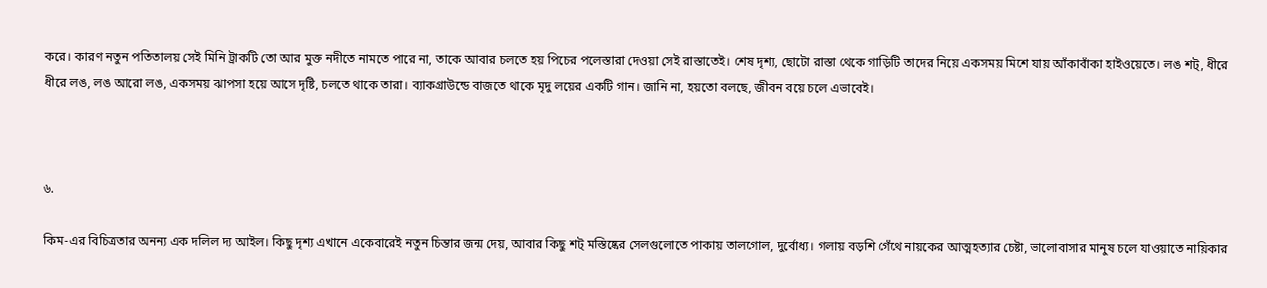করে। কারণ নতুন পতিতালয় সেই মিনি ট্রাকটি তো আর মুক্ত নদীতে নামতে পারে না, তাকে আবার চলতে হয় পিচের পলেস্তারা দেওয়া সেই রাস্তাতেই। শেষ দৃশ্য, ছোটো রাস্তা থেকে গাড়িটি তাদের নিয়ে একসময় মিশে যায় আঁকাবাঁকা হাইওয়েতে। লঙ শট্, ধীরে ধীরে লঙ, লঙ আরো লঙ, একসময় ঝাপসা হয়ে আসে দৃষ্টি, চলতে থাকে তারা। ব্যাকগ্রাউন্ডে বাজতে থাকে মৃদু লয়ের একটি গান। জানি না, হয়তো বলছে, জীবন বয়ে চলে এভাবেই।



৬.

কিম-এর বিচিত্রতার অনন্য এক দলিল দ্য আইল। কিছু দৃশ্য এখানে একেবারেই নতুন চিন্তার জন্ম দেয়, আবার কিছু শট্ মস্তিষ্কের সেলগুলোতে পাকায় তালগোল, দুর্বোধ্য। গলায় বড়শি গেঁথে নায়কের আত্মহত্যার চেষ্টা, ভালোবাসার মানুষ চলে যাওয়াতে নায়িকার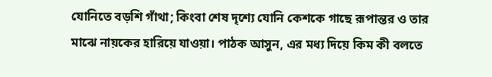যোনিতে বড়শি গাঁথা; কিংবা শেষ দৃশ্যে যোনি কেশকে গাছে রূপান্তর ও তার মাঝে নায়কের হারিয়ে যাওয়া। পাঠক আসুন, এর মধ্য দিয়ে কিম কী বলতে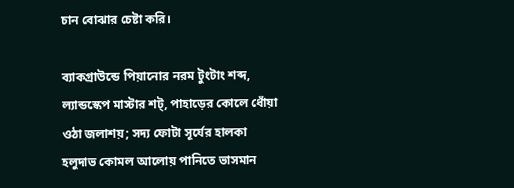চান বোঝার চেষ্টা করি।

ব্যাকগ্রাউন্ডে পিয়ানোর নরম টুংটাং শব্দ, ল্যান্ডস্কেপ মাস্টার শট্, পাহাড়ের কোলে ধোঁয়া ওঠা জলাশয়; সদ্য ফোটা সূর্যের হালকা হলুদাভ কোমল আলোয় পানিতে ভাসমান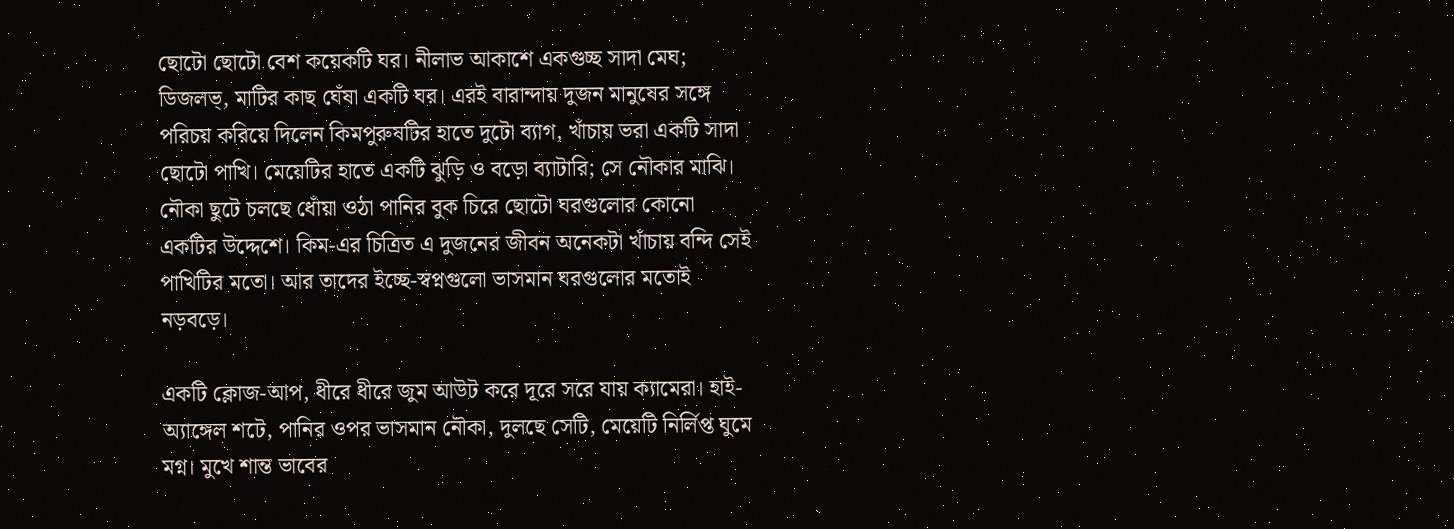ছোটো ছোটো বেশ কয়েকটি ঘর। নীলাভ আকাশে একগুচ্ছ সাদা মেঘ; ডিজলভ্, মাটির কাছ ঘেঁষা একটি ঘর। এরই বারান্দায় দুজন মানুষের সঙ্গে পরিচয় করিয়ে দিলেন কিমপুরুষটির হাতে দুটো ব্যাগ, খাঁচায় ভরা একটি সাদা ছোটো পাখি। মেয়েটির হাতে একটি ঝুড়ি ও বড়ো ব্যাটারি; সে নৌকার মাঝি। নৌকা ছুটে চলছে ধোঁয়া ওঠা পানির বুক চিরে ছোটো ঘরগুলোর কোনো একটির উদ্দেশে। কিম-এর চিত্রিত এ দুজনের জীবন অনেকটা খাঁচায় বন্দি সেই পাখিটির মতো। আর তাদের ইচ্ছে-স্বপ্নগুলো ভাসমান ঘরগুলোর মতোই নড়বড়ে।

একটি ক্লোজ-আপ, ধীরে ধীরে জুম আউট করে দূরে সরে যায় ক্যামেরা। হাই-অ্যাঙ্গেল শটে, পানির ওপর ভাসমান নৌকা, দুলছে সেটি, মেয়েটি নির্লিপ্ত ঘুমে মগ্ন। মুখে শান্ত ভাবের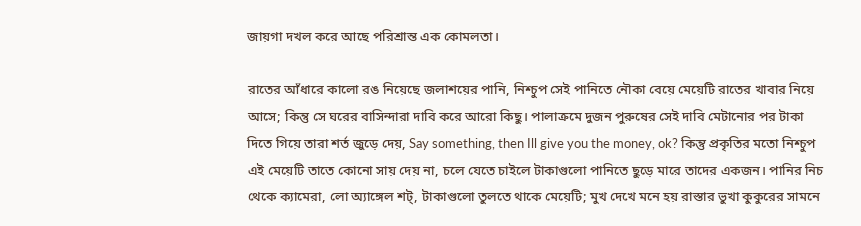জায়গা দখল করে আছে পরিশ্রান্ত এক কোমলতা।

রাতের আঁধারে কালো রঙ নিয়েছে জলাশয়ের পানি, নিশ্চুপ সেই পানিতে নৌকা বেয়ে মেয়েটি রাতের খাবার নিয়ে আসে; কিন্তু সে ঘরের বাসিন্দারা দাবি করে আরো কিছু। পালাক্রমে দুজন পুরুষের সেই দাবি মেটানোর পর টাকা দিতে গিয়ে তারা শর্ত জুড়ে দেয়, Say something, then Ill give you the money, ok? কিন্তু প্রকৃতির মতো নিশ্চুপ এই মেয়েটি তাতে কোনো সায় দেয় না, চলে যেতে চাইলে টাকাগুলো পানিতে ছুড়ে মারে তাদের একজন। পানির নিচ থেকে ক্যামেরা, লো অ্যাঙ্গেল শট্, টাকাগুলো তুলতে থাকে মেয়েটি; মুখ দেখে মনে হয় রাস্তার ভুখা কুকুরের সামনে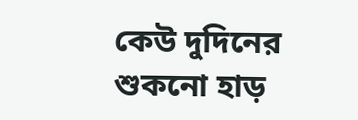কেউ দুদিনের শুকনো হাড়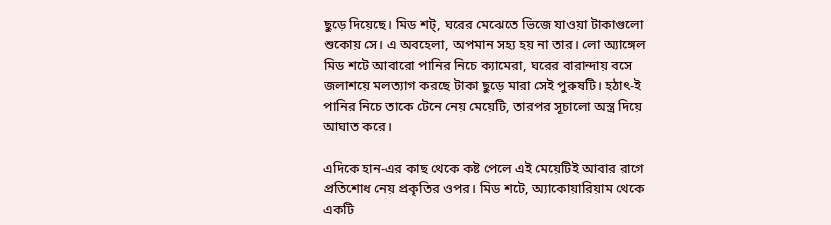ছুড়ে দিয়েছে। মিড শট্, ঘরের মেঝেতে ভিজে যাওয়া টাকাগুলো শুকোয় সে। এ অবহেলা, অপমান সহ্য হয় না তার। লো অ্যাঙ্গেল মিড শটে আবারো পানির নিচে ক্যামেরা, ঘরের বারান্দায় বসে জলাশয়ে মলত্যাগ করছে টাকা ছুড়ে মারা সেই পুরুষটি। হঠাৎ-ই পানির নিচে তাকে টেনে নেয় মেয়েটি, তারপর সূচালো অস্ত্র দিয়ে আঘাত করে।

এদিকে হান-এর কাছ থেকে কষ্ট পেলে এই মেয়েটিই আবার রাগে প্রতিশোধ নেয় প্রকৃতির ওপর। মিড শটে, অ্যাকোয়ারিয়াম থেকে একটি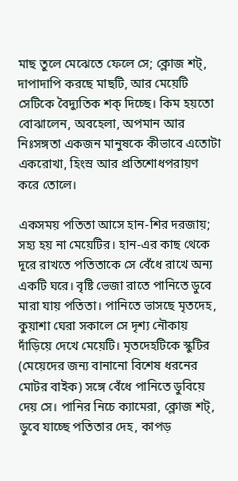মাছ তুলে মেঝেতে ফেলে সে; ক্লোজ শট্, দাপাদাপি করছে মাছটি, আর মেয়েটি সেটিকে বৈদ্যুতিক শক্ দিচ্ছে। কিম হয়তো বোঝালেন, অবহেলা, অপমান আর নিঃসঙ্গতা একজন মানুষকে কীভাবে এতোটা একরোখা, হিংস্র আর প্রতিশোধপরায়ণ করে তোলে।

একসময় পতিতা আসে হান-শির দরজায়; সহ্য হয় না মেয়েটির। হান-এর কাছ থেকে দূরে রাখতে পতিতাকে সে বেঁধে রাখে অন্য একটি ঘরে। বৃষ্টি ভেজা রাতে পানিতে ডুবে মারা যায় পতিতা। পানিতে ভাসছে মৃতদেহ, কুয়াশা ঘেরা সকালে সে দৃশ্য নৌকায় দাঁড়িয়ে দেখে মেয়েটি। মৃতদেহটিকে স্কুটির (মেয়েদের জন্য বানানো বিশেষ ধরনের মোটর বাইক) সঙ্গে বেঁধে পানিতে ডুবিয়ে দেয় সে। পানির নিচে ক্যামেরা, ক্লোজ শট্, ডুবে যাচ্ছে পতিতার দেহ, কাপড়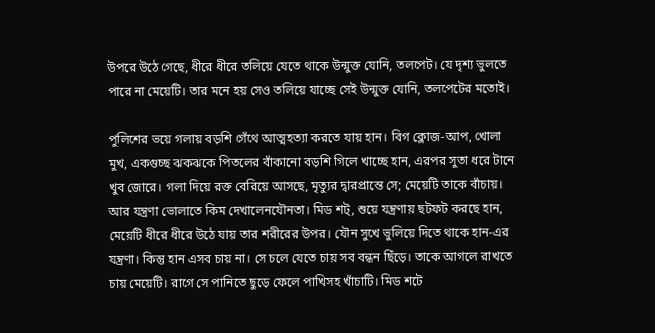উপরে উঠে গেছে, ধীরে ধীরে তলিয়ে যেতে থাকে উন্মুক্ত যোনি, তলপেট। যে দৃশ্য ভুলতে পারে না মেয়েটি। তার মনে হয় সেও তলিয়ে যাচ্ছে সেই উন্মুক্ত যোনি, তলপেটের মতোই।

পুলিশের ভয়ে গলায় বড়শি গেঁথে আত্মহত্যা করতে যায় হান। বিগ ক্লোজ-আপ, খোলা মুখ, একগুচ্ছ ঝকঝকে পিতলের বাঁকানো বড়শি গিলে খাচ্ছে হান, এরপর সুতা ধরে টানে খুব জোরে। গলা দিয়ে রক্ত বেরিয়ে আসছে, মৃত্যুর দ্বারপ্রান্তে সে; মেয়েটি তাকে বাঁচায়। আর যন্ত্রণা ভোলাতে কিম দেখালেনযৌনতা। মিড শট্, শুয়ে যন্ত্রণায় ছটফট করছে হান, মেয়েটি ধীরে ধীরে উঠে যায় তার শরীরের উপর। যৌন সুখে ভুলিয়ে দিতে থাকে হান-এর যন্ত্রণা। কিন্তু হান এসব চায় না। সে চলে যেতে চায় সব বন্ধন ছিঁড়ে। তাকে আগলে রাখতে চায় মেয়েটি। রাগে সে পানিতে ছুড়ে ফেলে পাখিসহ খাঁচাটি। মিড শটে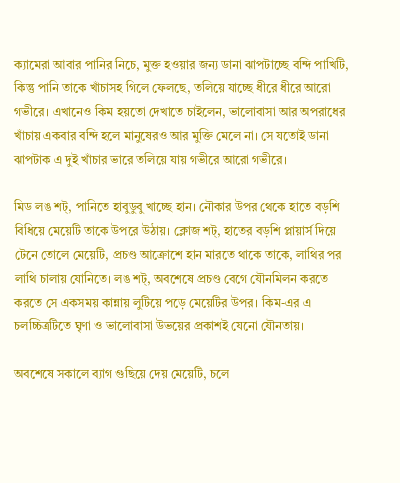ক্যামেরা আবার পানির নিচে, মুক্ত হওয়ার জন্য ডানা ঝাপটাচ্ছে বন্দি পাখিটি, কিন্তু পানি তাকে খাঁচাসহ গিলে ফেলছে, তলিয়ে যাচ্ছে ধীরে ধীরে আরো গভীরে। এখানেও কিম হয়তো দেখাতে চাইলেন, ভালোবাসা আর অপরাধের খাঁচায় একবার বন্দি হলে মানুষেরও আর মুক্তি মেলে না। সে যতোই ডানা ঝাপটাক এ দুই খাঁচার ভারে তলিয়ে যায় গভীরে আরো গভীরে।

মিড লঙ শট্, পানিতে হাবুডুবু খাচ্ছে হান। নৌকার উপর থেকে হাতে বড়শি বিধিয়ে মেয়েটি তাকে উপরে উঠায়। ক্লোজ শট্, হাতের বড়শি প্লায়ার্স দিয়ে টেনে তোলে মেয়েটি, প্রচণ্ড আক্রোশে হান মারতে থাকে তাকে, লাথির পর লাথি চালায় যোনিতে। লঙ শট্, অবশেষে প্রচণ্ড বেগে যৌনমিলন করতে করতে সে একসময় কান্নায় লুটিয়ে পড়ে মেয়েটির উপর। কিম-এর এ চলচ্চিত্রটিতে ঘৃণা ও ভালোবাসা উভয়ের প্রকাশই যেনো যৌনতায়।

অবশেষে সকালে ব্যাগ গুছিয়ে দেয় মেয়েটি, চলে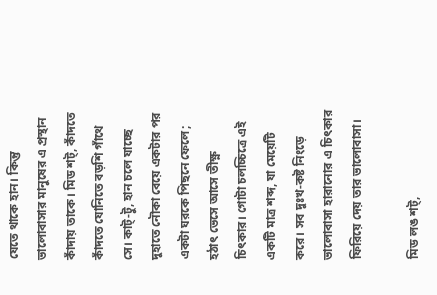যেতে থাকে হান। কিন্তু ভালোবাসার মানুষের এ প্রস্থান কাঁদায় তাকে। মিড শট্, কাঁদতে কাঁদতে যোনিতে বড়শি গাঁথে সে। কাট্-টু, হান চলে যাচ্ছে দুহাতে নৌকা বেয়ে একটার পর একটা ঘরকে পিছনে ফেলে; হঠাৎ ভেসে আসে তীক্ষ্ণ চিৎকার। গোটা চলচ্চিত্রে এই একটি মাত্র শব্দ, যা মেয়েটি করে। সব দুঃখ-কষ্ট নিংড়ে ভালোবাসা হারানোর এ চিৎকার ফিরিয়ে দেয় তার ভালোবাসা।

মিড লঙ শট্,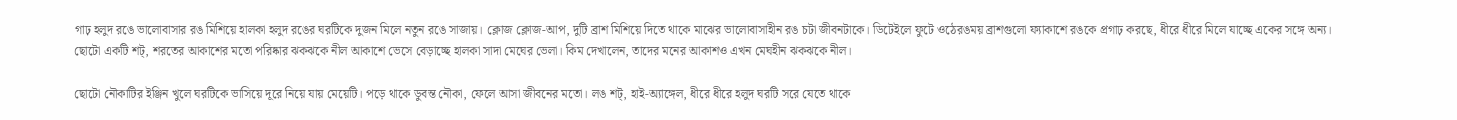গাঢ় হলুদ রঙে ভালোবাসার রঙ মিশিয়ে হালকা হলুদ রঙের ঘরটিকে দুজন মিলে নতুন রঙে সাজায়। ক্লোজ ক্লোজ-আপ, দুটি ব্রাশ মিশিয়ে দিতে থাকে মাঝের ভালোবাসাহীন রঙ চটা জীবনটাকে। ডিটেইলে ফুটে ওঠেরঙময় ব্রাশগুলো ফ্যাকাশে রঙকে প্রগাঢ় করছে, ধীরে ধীরে মিলে যাচ্ছে একের সঙ্গে অন্য। ছোটো একটি শট্, শরতের আকাশের মতো পরিষ্কার ঝকঝকে নীল আকাশে ভেসে বেড়াচ্ছে হালকা সাদা মেঘের ভেলা। কিম দেখালেন, তাদের মনের আকাশও এখন মেঘহীন ঝকঝকে নীল।

ছোটো নৌকাটির ইঞ্জিন খুলে ঘরটিকে ভাসিয়ে দূরে নিয়ে যায় মেয়েটি। পড়ে থাকে ডুবন্ত নৌকা, ফেলে আসা জীবনের মতো। লঙ শট্, হাই-অ্যাঙ্গেল, ধীরে ধীরে হলুদ ঘরটি সরে যেতে থাকে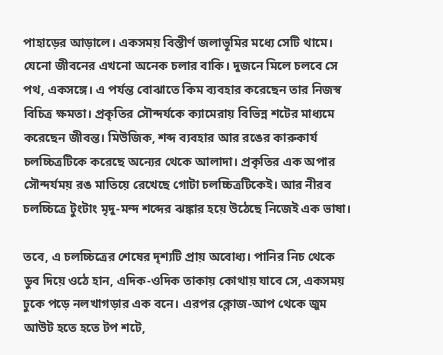পাহাড়ের আড়ালে। একসময় বিস্তীর্ণ জলাভূমির মধ্যে সেটি থামে। যেনো জীবনের এখনো অনেক চলার বাকি। দুজনে মিলে চলবে সে পথ, একসঙ্গে। এ পর্যন্ত বোঝাতে কিম ব্যবহার করেছেন তার নিজস্ব বিচিত্র ক্ষমতা। প্রকৃতির সৌন্দর্যকে ক্যামেরায় বিভিন্ন শটের মাধ্যমে করেছেন জীবন্ত। মিউজিক, শব্দ ব্যবহার আর রঙের কারুকার্য চলচ্চিত্রটিকে করেছে অন্যের থেকে আলাদা। প্রকৃতির এক অপার সৌন্দর্যময় রঙ মাতিয়ে রেখেছে গোটা চলচ্চিত্রটিকেই। আর নীরব চলচ্চিত্রে টুংটাং মৃদু-মন্দ শব্দের ঝঙ্কার হয়ে উঠেছে নিজেই এক ভাষা।

তবে, এ চলচ্চিত্রের শেষের দৃশ্যটি প্রায় অবোধ্য। পানির নিচ থেকে ডুব দিয়ে ওঠে হান, এদিক-ওদিক তাকায় কোথায় যাবে সে, একসময় ঢুকে পড়ে নলখাগড়ার এক বনে। এরপর ক্লোজ-আপ থেকে জুম আউট হতে হতে টপ শটে,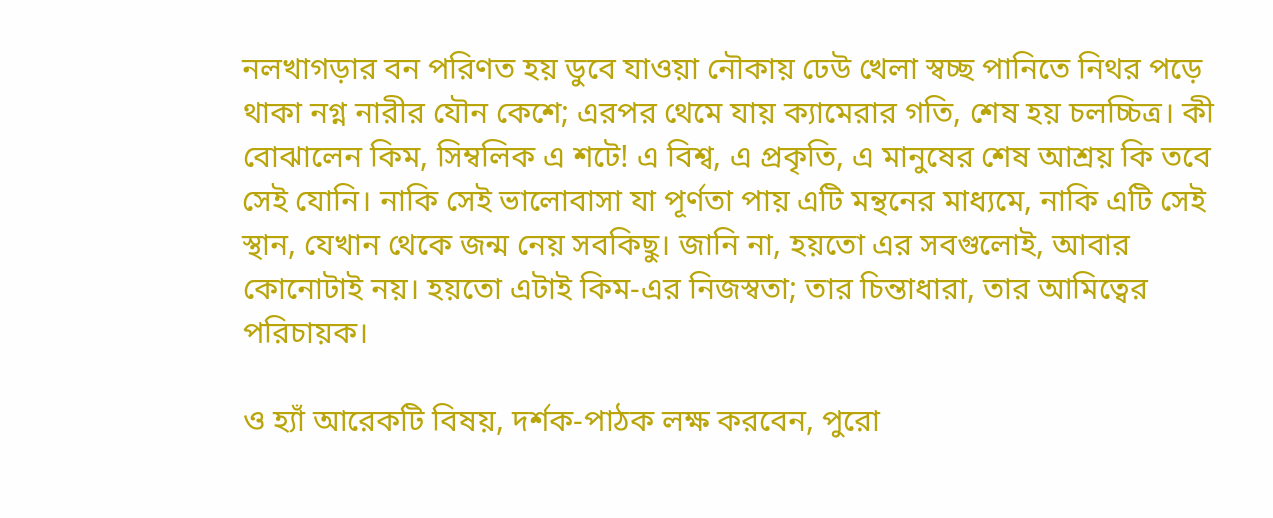নলখাগড়ার বন পরিণত হয় ডুবে যাওয়া নৌকায় ঢেউ খেলা স্বচ্ছ পানিতে নিথর পড়ে থাকা নগ্ন নারীর যৌন কেশে; এরপর থেমে যায় ক্যামেরার গতি, শেষ হয় চলচ্চিত্র। কী বোঝালেন কিম, সিম্বলিক এ শটে! এ বিশ্ব, এ প্রকৃতি, এ মানুষের শেষ আশ্রয় কি তবে সেই যোনি। নাকি সেই ভালোবাসা যা পূর্ণতা পায় এটি মন্থনের মাধ্যমে, নাকি এটি সেই স্থান, যেখান থেকে জন্ম নেয় সবকিছু। জানি না, হয়তো এর সবগুলোই, আবার কোনোটাই নয়। হয়তো এটাই কিম-এর নিজস্বতা; তার চিন্তাধারা, তার আমিত্বের পরিচায়ক।

ও হ্যাঁ আরেকটি বিষয়, দর্শক-পাঠক লক্ষ করবেন, পুরো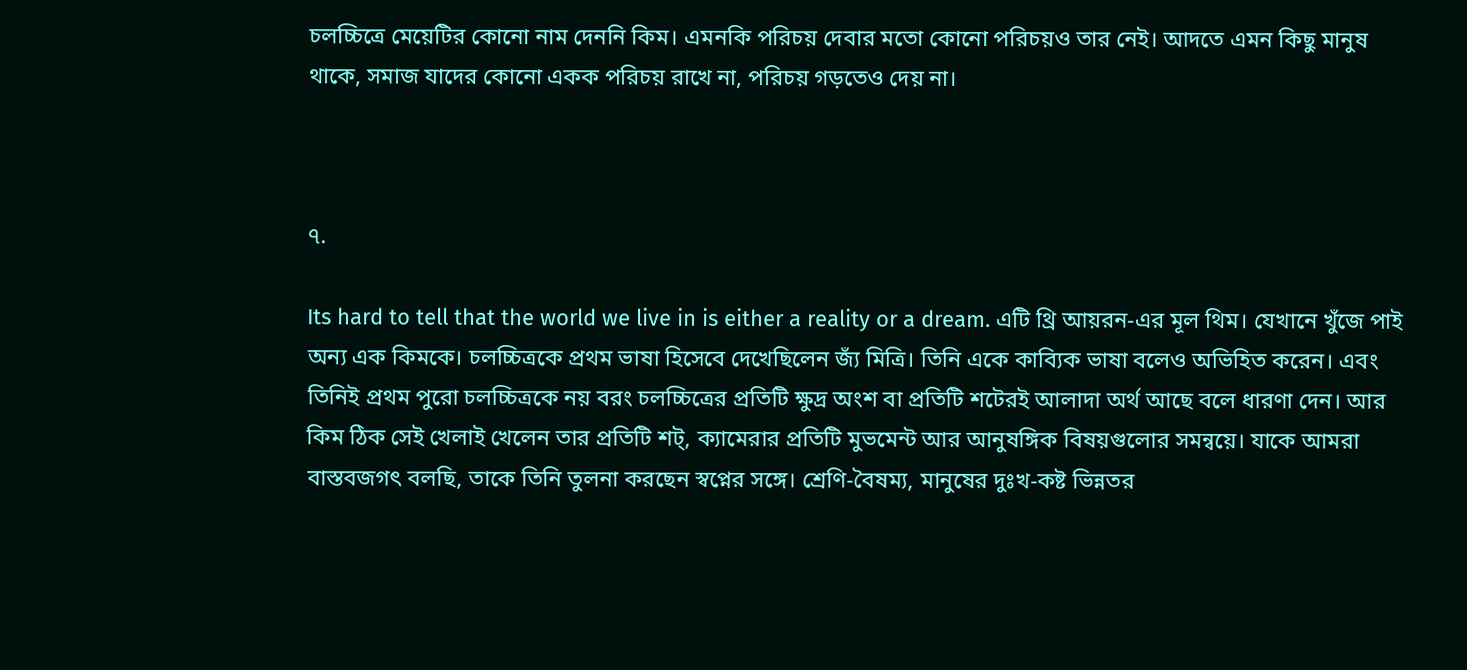চলচ্চিত্রে মেয়েটির কোনো নাম দেননি কিম। এমনকি পরিচয় দেবার মতো কোনো পরিচয়ও তার নেই। আদতে এমন কিছু মানুষ থাকে, সমাজ যাদের কোনো একক পরিচয় রাখে না, পরিচয় গড়তেও দেয় না।



৭.

Its hard to tell that the world we live in is either a reality or a dream. এটি থ্রি আয়রন-এর মূল থিম। যেখানে খুঁজে পাই অন্য এক কিমকে। চলচ্চিত্রকে প্রথম ভাষা হিসেবে দেখেছিলেন জ্যঁ মিত্রি। তিনি একে কাব্যিক ভাষা বলেও অভিহিত করেন। এবং তিনিই প্রথম পুরো চলচ্চিত্রকে নয় বরং চলচ্চিত্রের প্রতিটি ক্ষুদ্র অংশ বা প্রতিটি শটেরই আলাদা অর্থ আছে বলে ধারণা দেন। আর কিম ঠিক সেই খেলাই খেলেন তার প্রতিটি শট্, ক্যামেরার প্রতিটি মুভমেন্ট আর আনুষঙ্গিক বিষয়গুলোর সমন্বয়ে। যাকে আমরা বাস্তবজগৎ বলছি, তাকে তিনি তুলনা করছেন স্বপ্নের সঙ্গে। শ্রেণি-বৈষম্য, মানুষের দুঃখ-কষ্ট ভিন্নতর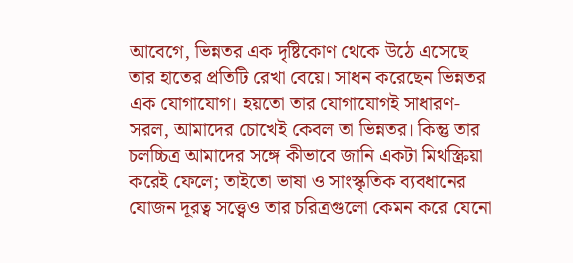আবেগে, ভিন্নতর এক দৃষ্টিকোণ থেকে উঠে এসেছে তার হাতের প্রতিটি রেখা বেয়ে। সাধন করেছেন ভিন্নতর এক যোগাযোগ। হয়তো তার যোগাযোগই সাধারণ-সরল, আমাদের চোখেই কেবল তা ভিন্নতর। কিন্তু তার চলচ্চিত্র আমাদের সঙ্গে কীভাবে জানি একটা মিথস্ক্রিয়া করেই ফেলে; তাইতো ভাষা ও সাংস্কৃতিক ব্যবধানের যোজন দূরত্ব সত্ত্বেও তার চরিত্রগুলো কেমন করে যেনো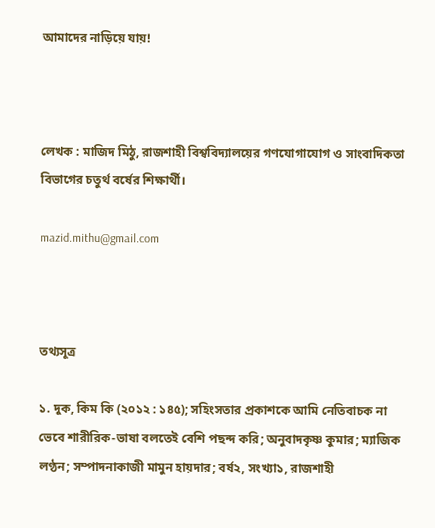আমাদের নাড়িয়ে যায়!



লেখক : মাজিদ মিঠু, রাজশাহী বিশ্ববিদ্যালয়ের গণযোগাযোগ ও সাংবাদিকতা বিভাগের চতুর্থ বর্ষের শিক্ষার্থী।

mazid.mithu@gmail.com



তথ্যসূত্র

১. দুক, কিম কি (২০১২ : ১৪৫); সহিংসতার প্রকাশকে আমি নেতিবাচক না ভেবে শারীরিক-ভাষা বলতেই বেশি পছন্দ করি; অনুবাদকৃষ্ণ কুমার; ম্যাজিক লণ্ঠন; সম্পাদনাকাজী মামুন হায়দার; বর্ষ২, সংখ্যা১, রাজশাহী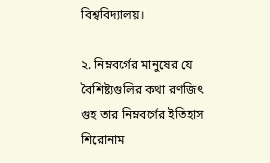বিশ্ববিদ্যালয়।

২. নিম্নবর্গের মানুষের যে বৈশিষ্ট্যগুলির কথা রণজিৎ গুহ তার নিম্নবর্গের ইতিহাস শিরোনাম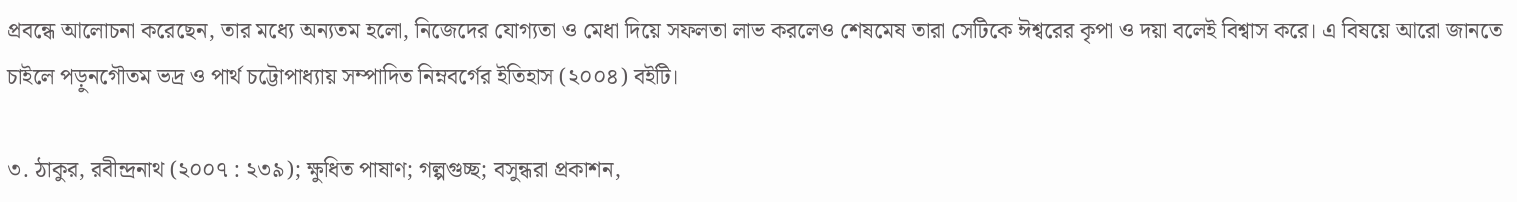প্রবন্ধে আলোচনা করেছেন, তার মধ্যে অন্যতম হলো, নিজেদের যোগ্যতা ও মেধা দিয়ে সফলতা লাভ করলেও শেষমেষ তারা সেটিকে ঈশ্বরের কৃপা ও দয়া বলেই বিশ্বাস করে। এ বিষয়ে আরো জানতে চাইলে পড়ুনগৌতম ভদ্র ও পার্থ চট্টোপাধ্যায় সম্পাদিত নিম্নবর্গের ইতিহাস (২০০৪) বইটি।

৩. ঠাকুর, রবীন্দ্রনাথ (২০০৭ : ২৩৯); ক্ষুধিত পাষাণ; গল্পগুচ্ছ; বসুন্ধরা প্রকাশন,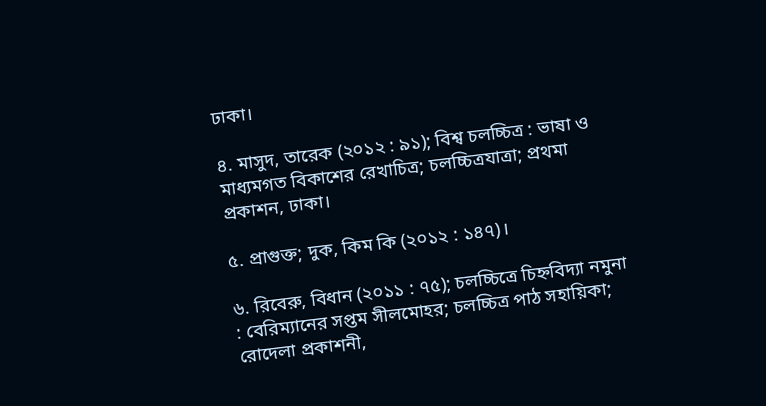ঢাকা।

৪. মাসুদ, তারেক (২০১২ : ৯১); বিশ্ব চলচ্চিত্র : ভাষা ও মাধ্যমগত বিকাশের রেখাচিত্র; চলচ্চিত্রযাত্রা; প্রথমা প্রকাশন, ঢাকা।

৫. প্রাগুক্ত; দুক, কিম কি (২০১২ : ১৪৭)।

৬. রিবেরু, বিধান (২০১১ : ৭৫); চলচ্চিত্রে চিহ্নবিদ্যা নমুনা : বেরিম্যানের সপ্তম সীলমোহর; চলচ্চিত্র পাঠ সহায়িকা; রোদেলা প্রকাশনী,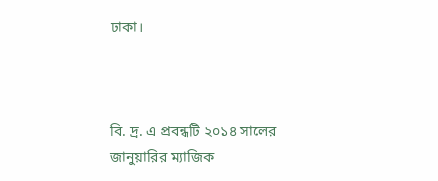ঢাকা।



বি. দ্র. এ প্রবন্ধটি ২০১৪ সালের জানুয়ারির ম্যাজিক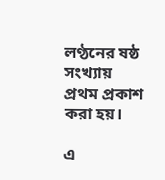লণ্ঠনের ষষ্ঠ সংখ্যায় প্রথম প্রকাশ করা হয়।

এ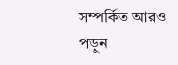সম্পর্কিত আরও পড়ুন